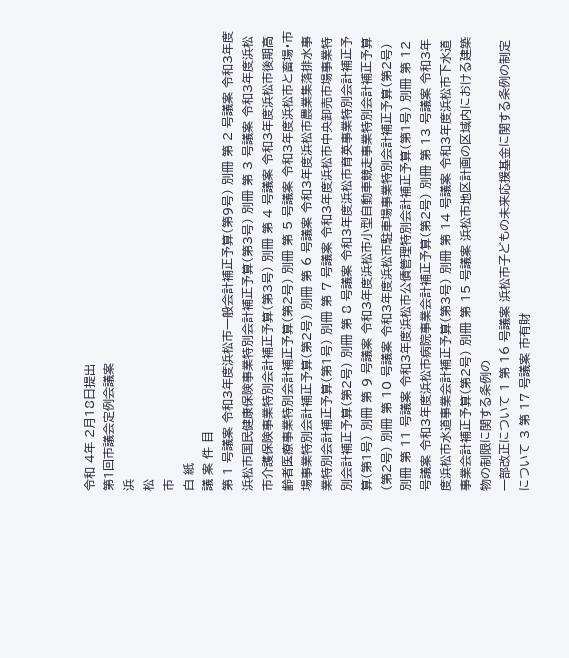令和 4年 2月18日提出
第1回市議会定例会議案
浜
松
市
白 紙
議 案 件 目
第 1 号議案 令和3年度浜松市一般会計補正予算(第9号) 別冊 第 2 号議案 令和3年度浜松市国民健康保険事業特別会計補正予算(第3号) 別冊 第 3 号議案 令和3年度浜松市介護保険事業特別会計補正予算(第3号) 別冊 第 4 号議案 令和3年度浜松市後期高齢者医療事業特別会計補正予算(第2号) 別冊 第 5 号議案 令和3年度浜松市と畜場・市場事業特別会計補正予算(第2号) 別冊 第 6 号議案 令和3年度浜松市農業集落排水事業特別会計補正予算(第1号) 別冊 第 7 号議案 令和3年度浜松市中央卸売市場事業特別会計補正予算(第2号) 別冊 第 8 号議案 令和3年度浜松市育英事業特別会計補正予算(第1号) 別冊 第 9 号議案 令和3年度浜松市小型自動車競走事業特別会計補正予算(第2号) 別冊 第 10 号議案 令和3年度浜松市駐車場事業特別会計補正予算(第2号) 別冊 第 11 号議案 令和3年度浜松市公債管理特別会計補正予算(第1号) 別冊 第 12 号議案 令和3年度浜松市病院事業会計補正予算(第2号) 別冊 第 13 号議案 令和3年度浜松市水道事業会計補正予算(第3号) 別冊 第 14 号議案 令和3年度浜松市下水道事業会計補正予算(第2号) 別冊 第 15 号議案 浜松市地区計画の区域内における建築物の制限に関する条例の
一部改正について 1 第 16 号議案 浜松市子どもの未来応援基金に関する条例の制定について 3 第 17 号議案 市有財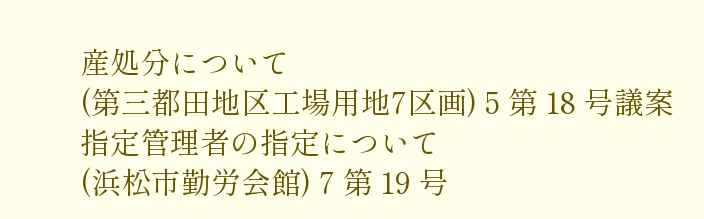産処分について
(第三都田地区工場用地7区画) 5 第 18 号議案 指定管理者の指定について
(浜松市勤労会館) 7 第 19 号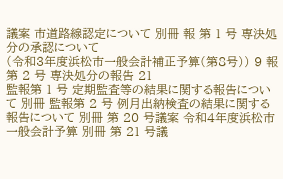議案 市道路線認定について 別冊 報 第 1 号 専決処分の承認について
(令和3年度浜松市一般会計補正予算(第8号)) 9 報 第 2 号 専決処分の報告 21
監報第 1 号 定期監査等の結果に関する報告について 別冊 監報第 2 号 例月出納検査の結果に関する報告について 別冊 第 20 号議案 令和4年度浜松市一般会計予算 別冊 第 21 号議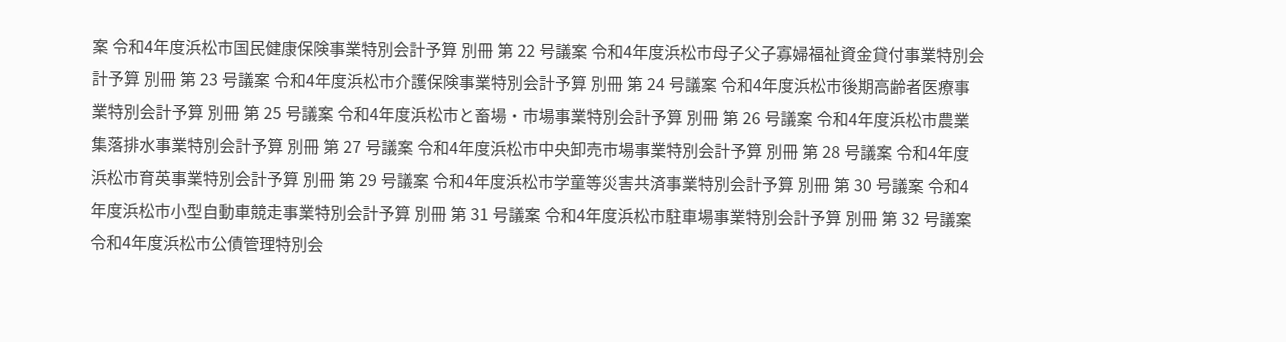案 令和4年度浜松市国民健康保険事業特別会計予算 別冊 第 22 号議案 令和4年度浜松市母子父子寡婦福祉資金貸付事業特別会計予算 別冊 第 23 号議案 令和4年度浜松市介護保険事業特別会計予算 別冊 第 24 号議案 令和4年度浜松市後期高齢者医療事業特別会計予算 別冊 第 25 号議案 令和4年度浜松市と畜場・市場事業特別会計予算 別冊 第 26 号議案 令和4年度浜松市農業集落排水事業特別会計予算 別冊 第 27 号議案 令和4年度浜松市中央卸売市場事業特別会計予算 別冊 第 28 号議案 令和4年度浜松市育英事業特別会計予算 別冊 第 29 号議案 令和4年度浜松市学童等災害共済事業特別会計予算 別冊 第 30 号議案 令和4年度浜松市小型自動車競走事業特別会計予算 別冊 第 31 号議案 令和4年度浜松市駐車場事業特別会計予算 別冊 第 32 号議案 令和4年度浜松市公債管理特別会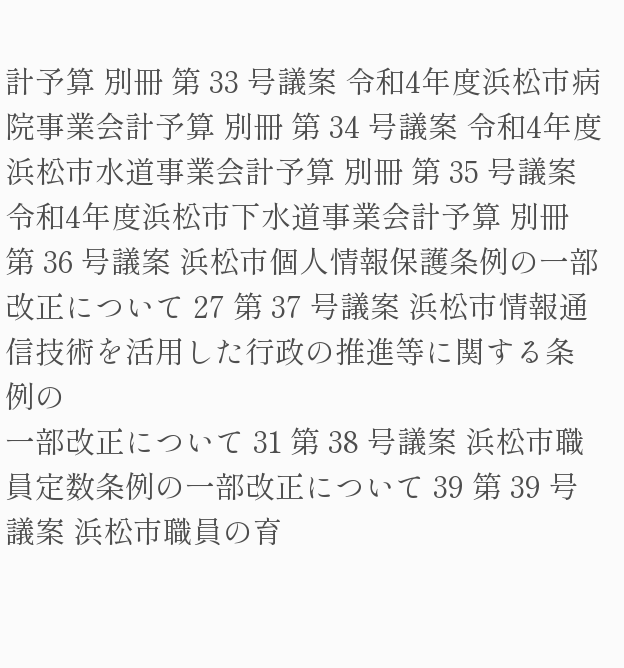計予算 別冊 第 33 号議案 令和4年度浜松市病院事業会計予算 別冊 第 34 号議案 令和4年度浜松市水道事業会計予算 別冊 第 35 号議案 令和4年度浜松市下水道事業会計予算 別冊 第 36 号議案 浜松市個人情報保護条例の一部改正について 27 第 37 号議案 浜松市情報通信技術を活用した行政の推進等に関する条例の
一部改正について 31 第 38 号議案 浜松市職員定数条例の一部改正について 39 第 39 号議案 浜松市職員の育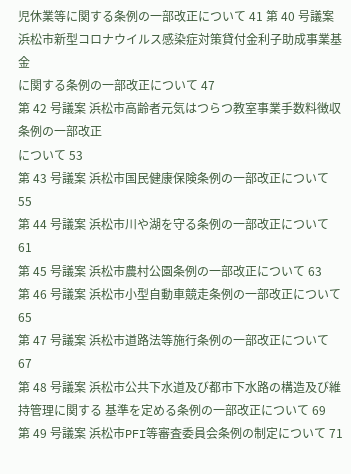児休業等に関する条例の一部改正について 41 第 40 号議案 浜松市新型コロナウイルス感染症対策貸付金利子助成事業基金
に関する条例の一部改正について 47
第 42 号議案 浜松市高齢者元気はつらつ教室事業手数料徴収条例の一部改正
について 53
第 43 号議案 浜松市国民健康保険条例の一部改正について 55
第 44 号議案 浜松市川や湖を守る条例の一部改正について 61
第 45 号議案 浜松市農村公園条例の一部改正について 63
第 46 号議案 浜松市小型自動車競走条例の一部改正について 65
第 47 号議案 浜松市道路法等施行条例の一部改正について 67
第 48 号議案 浜松市公共下水道及び都市下水路の構造及び維持管理に関する 基準を定める条例の一部改正について 69
第 49 号議案 浜松市PFI等審査委員会条例の制定について 71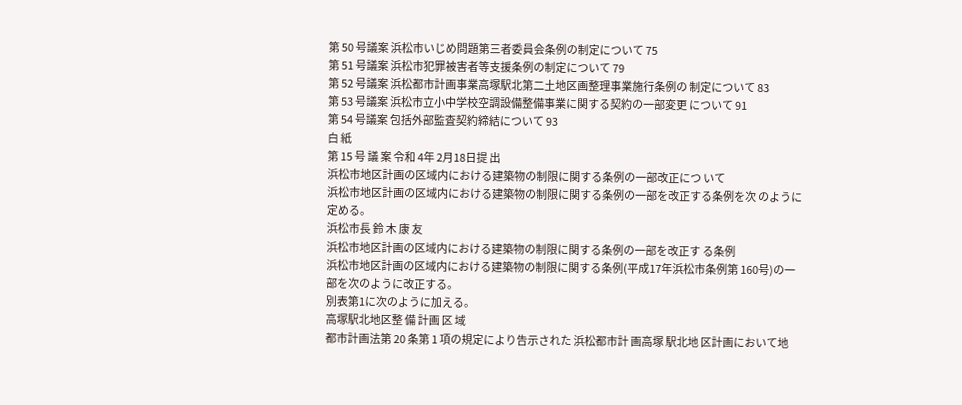第 50 号議案 浜松市いじめ問題第三者委員会条例の制定について 75
第 51 号議案 浜松市犯罪被害者等支援条例の制定について 79
第 52 号議案 浜松都市計画事業高塚駅北第二土地区画整理事業施行条例の 制定について 83
第 53 号議案 浜松市立小中学校空調設備整備事業に関する契約の一部変更 について 91
第 54 号議案 包括外部監査契約締結について 93
白 紙
第 15 号 議 案 令和 4年 2月18日提 出
浜松市地区計画の区域内における建築物の制限に関する条例の一部改正につ いて
浜松市地区計画の区域内における建築物の制限に関する条例の一部を改正する条例を次 のように定める。
浜松市長 鈴 木 康 友
浜松市地区計画の区域内における建築物の制限に関する条例の一部を改正す る条例
浜松市地区計画の区域内における建築物の制限に関する条例(平成17年浜松市条例第 160号)の一部を次のように改正する。
別表第1に次のように加える。
高塚駅北地区整 備 計画 区 域
都市計画法第 20 条第 1 項の規定により告示された 浜松都市計 画高塚 駅北地 区計画において地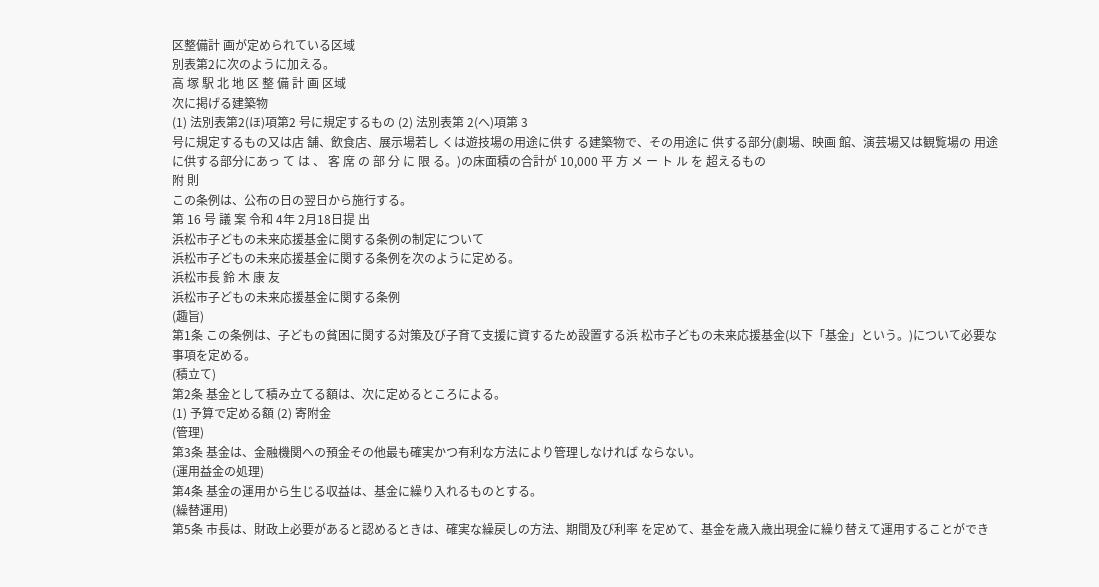区整備計 画が定められている区域
別表第2に次のように加える。
高 塚 駅 北 地 区 整 備 計 画 区域
次に掲げる建築物
(1) 法別表第2(ほ)項第2 号に規定するもの (2) 法別表第 2(へ)項第 3
号に規定するもの又は店 舗、飲食店、展示場若し くは遊技場の用途に供す る建築物で、その用途に 供する部分(劇場、映画 館、演芸場又は観覧場の 用途に供する部分にあっ て は 、 客 席 の 部 分 に 限 る。)の床面積の合計が 10,000 平 方 メ ー ト ル を 超えるもの
附 則
この条例は、公布の日の翌日から施行する。
第 16 号 議 案 令和 4年 2月18日提 出
浜松市子どもの未来応援基金に関する条例の制定について
浜松市子どもの未来応援基金に関する条例を次のように定める。
浜松市長 鈴 木 康 友
浜松市子どもの未来応援基金に関する条例
(趣旨)
第1条 この条例は、子どもの貧困に関する対策及び子育て支援に資するため設置する浜 松市子どもの未来応援基金(以下「基金」という。)について必要な事項を定める。
(積立て)
第2条 基金として積み立てる額は、次に定めるところによる。
(1) 予算で定める額 (2) 寄附金
(管理)
第3条 基金は、金融機関への預金その他最も確実かつ有利な方法により管理しなければ ならない。
(運用益金の処理)
第4条 基金の運用から生じる収益は、基金に繰り入れるものとする。
(繰替運用)
第5条 市長は、財政上必要があると認めるときは、確実な繰戻しの方法、期間及び利率 を定めて、基金を歳入歳出現金に繰り替えて運用することができ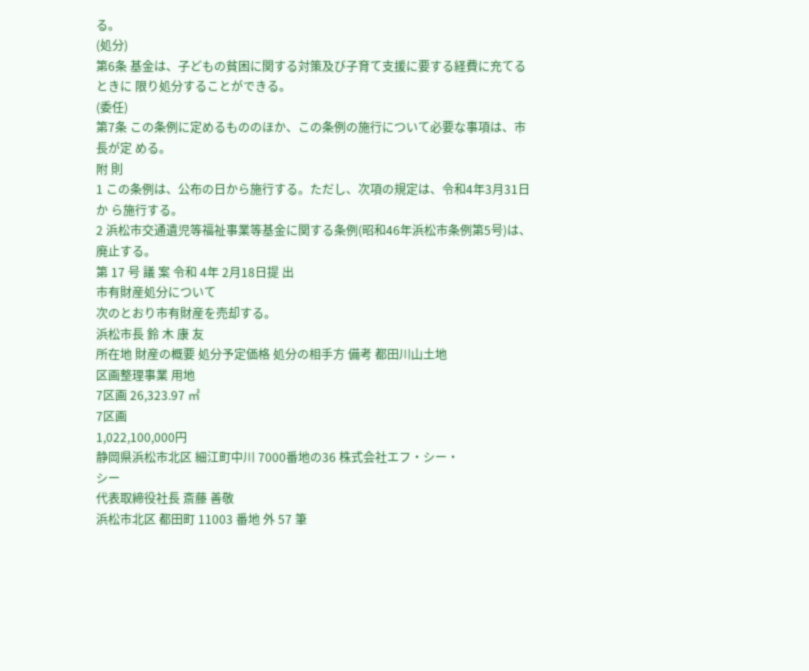る。
(処分)
第6条 基金は、子どもの貧困に関する対策及び子育て支援に要する経費に充てるときに 限り処分することができる。
(委任)
第7条 この条例に定めるもののほか、この条例の施行について必要な事項は、市長が定 める。
附 則
1 この条例は、公布の日から施行する。ただし、次項の規定は、令和4年3月31日か ら施行する。
2 浜松市交通遺児等福祉事業等基金に関する条例(昭和46年浜松市条例第5号)は、
廃止する。
第 17 号 議 案 令和 4年 2月18日提 出
市有財産処分について
次のとおり市有財産を売却する。
浜松市長 鈴 木 康 友
所在地 財産の概要 処分予定価格 処分の相手方 備考 都田川山土地
区画整理事業 用地
7区画 26,323.97 ㎡
7区画
1,022,100,000円
静岡県浜松市北区 細江町中川 7000番地の36 株式会社エフ・シー・
シー
代表取締役社長 斎藤 善敬
浜松市北区 都田町 11003 番地 外 57 筆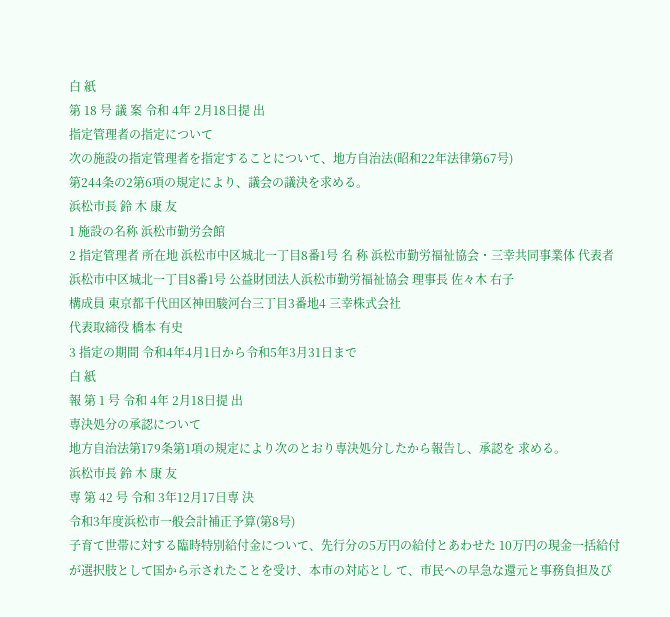白 紙
第 18 号 議 案 令和 4年 2月18日提 出
指定管理者の指定について
次の施設の指定管理者を指定することについて、地方自治法(昭和22年法律第67号)
第244条の2第6項の規定により、議会の議決を求める。
浜松市長 鈴 木 康 友
1 施設の名称 浜松市勤労会館
2 指定管理者 所在地 浜松市中区城北一丁目8番1号 名 称 浜松市勤労福祉協会・三幸共同事業体 代表者 浜松市中区城北一丁目8番1号 公益財団法人浜松市勤労福祉協会 理事長 佐々木 右子
構成員 東京都千代田区神田駿河台三丁目3番地4 三幸株式会社
代表取締役 橋本 有史
3 指定の期間 令和4年4月1日から令和5年3月31日まで
白 紙
報 第 1 号 令和 4年 2月18日提 出
専決処分の承認について
地方自治法第179条第1項の規定により次のとおり専決処分したから報告し、承認を 求める。
浜松市長 鈴 木 康 友
専 第 42 号 令和 3年12月17日専 決
令和3年度浜松市一般会計補正予算(第8号)
子育て世帯に対する臨時特別給付金について、先行分の5万円の給付とあわせた 10万円の現金一括給付が選択肢として国から示されたことを受け、本市の対応とし て、市民への早急な還元と事務負担及び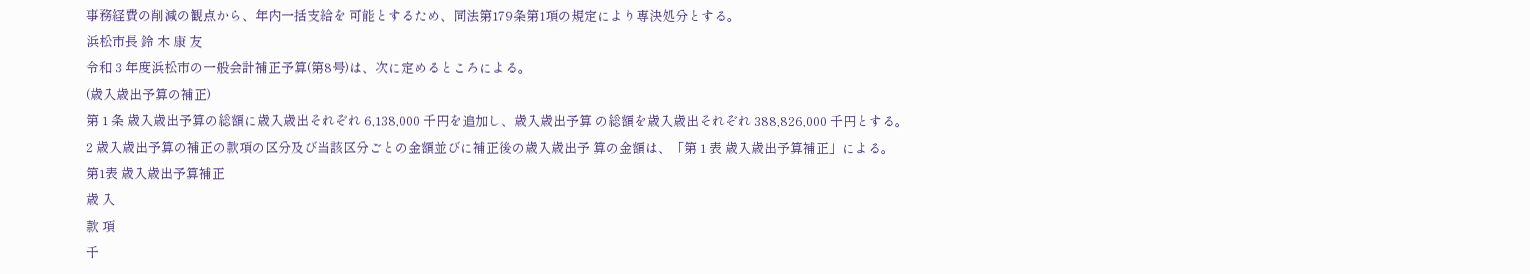事務経費の削減の観点から、年内一括支給を 可能とするため、同法第179条第1項の規定により専決処分とする。
浜松市長 鈴 木 康 友
令和 3 年度浜松市の一般会計補正予算(第8号)は、次に定めるところによる。
(歳入歳出予算の補正)
第 1 条 歳入歳出予算の総額に歳入歳出それぞれ 6,138,000 千円を追加し、歳入歳出予算 の総額を歳入歳出それぞれ 388,826,000 千円とする。
2 歳入歳出予算の補正の款項の区分及び当該区分ごとの金額並びに補正後の歳入歳出予 算の金額は、「第 1 表 歳入歳出予算補正」による。
第1表 歳入歳出予算補正
歳 入
款 項
千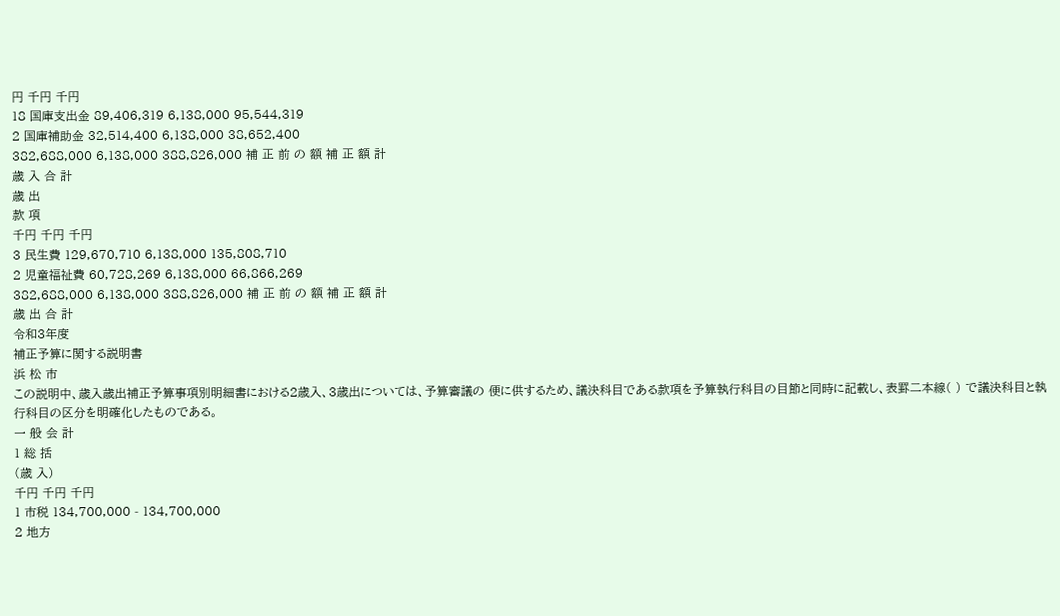円 千円 千円
18 国庫支出金 89,406,319 6,138,000 95,544,319
2 国庫補助金 32,514,400 6,138,000 38,652,400
382,688,000 6,138,000 388,826,000 補 正 前 の 額 補 正 額 計
歳 入 合 計
歳 出
款 項
千円 千円 千円
3 民生費 129,670,710 6,138,000 135,808,710
2 児童福祉費 60,728,269 6,138,000 66,866,269
382,688,000 6,138,000 388,826,000 補 正 前 の 額 補 正 額 計
歳 出 合 計
令和3年度
補正予算に関する説明書
浜 松 市
この説明中、歳入歳出補正予算事項別明細書における2歳入、3歳出については、予算審議の 便に供するため、議決科目である款項を予算執行科目の目節と同時に記載し、表罫二本線( ) で議決科目と執行科目の区分を明確化したものである。
一 般 会 計
1 総 括
(歳 入)
千円 千円 千円
1 市税 134,700,000 - 134,700,000
2 地方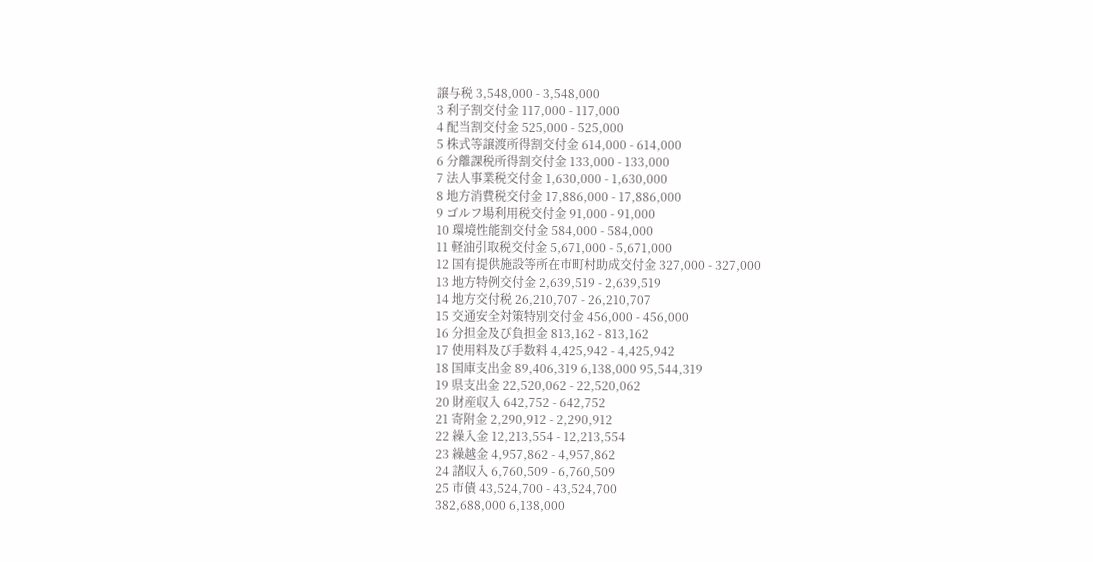譲与税 3,548,000 - 3,548,000
3 利子割交付金 117,000 - 117,000
4 配当割交付金 525,000 - 525,000
5 株式等譲渡所得割交付金 614,000 - 614,000
6 分離課税所得割交付金 133,000 - 133,000
7 法人事業税交付金 1,630,000 - 1,630,000
8 地方消費税交付金 17,886,000 - 17,886,000
9 ゴルフ場利用税交付金 91,000 - 91,000
10 環境性能割交付金 584,000 - 584,000
11 軽油引取税交付金 5,671,000 - 5,671,000
12 国有提供施設等所在市町村助成交付金 327,000 - 327,000
13 地方特例交付金 2,639,519 - 2,639,519
14 地方交付税 26,210,707 - 26,210,707
15 交通安全対策特別交付金 456,000 - 456,000
16 分担金及び負担金 813,162 - 813,162
17 使用料及び手数料 4,425,942 - 4,425,942
18 国庫支出金 89,406,319 6,138,000 95,544,319
19 県支出金 22,520,062 - 22,520,062
20 財産収入 642,752 - 642,752
21 寄附金 2,290,912 - 2,290,912
22 繰入金 12,213,554 - 12,213,554
23 繰越金 4,957,862 - 4,957,862
24 諸収入 6,760,509 - 6,760,509
25 市債 43,524,700 - 43,524,700
382,688,000 6,138,000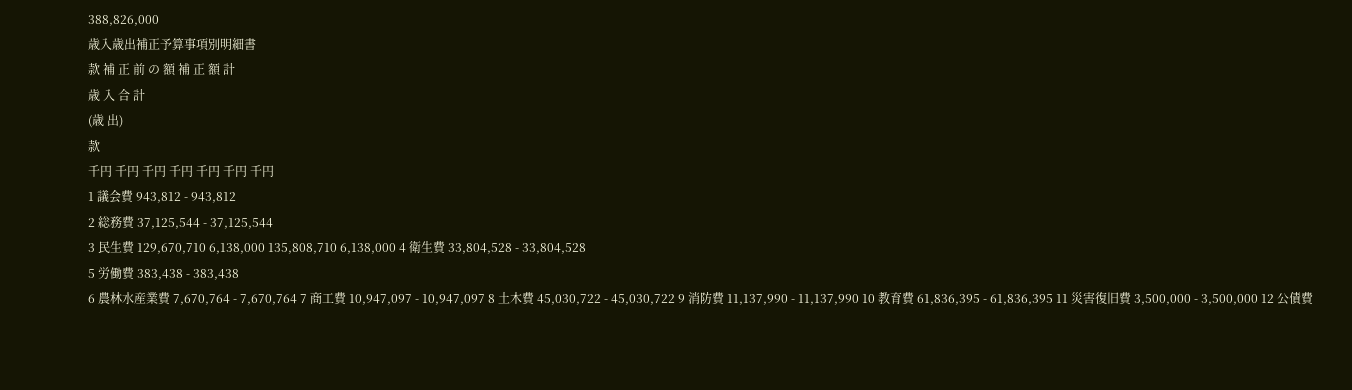388,826,000
歳入歳出補正予算事項別明細書
款 補 正 前 の 額 補 正 額 計
歳 入 合 計
(歳 出)
款
千円 千円 千円 千円 千円 千円 千円
1 議会費 943,812 - 943,812
2 総務費 37,125,544 - 37,125,544
3 民生費 129,670,710 6,138,000 135,808,710 6,138,000 4 衛生費 33,804,528 - 33,804,528
5 労働費 383,438 - 383,438
6 農林水産業費 7,670,764 - 7,670,764 7 商工費 10,947,097 - 10,947,097 8 土木費 45,030,722 - 45,030,722 9 消防費 11,137,990 - 11,137,990 10 教育費 61,836,395 - 61,836,395 11 災害復旧費 3,500,000 - 3,500,000 12 公債費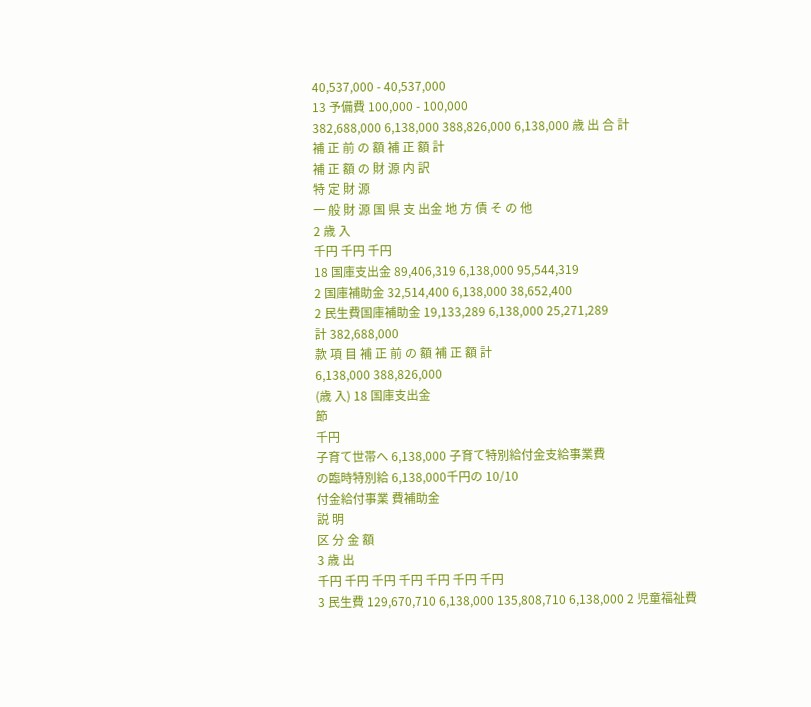40,537,000 - 40,537,000
13 予備費 100,000 - 100,000
382,688,000 6,138,000 388,826,000 6,138,000 歳 出 合 計
補 正 前 の 額 補 正 額 計
補 正 額 の 財 源 内 訳
特 定 財 源
一 般 財 源 国 県 支 出金 地 方 債 そ の 他
2 歳 入
千円 千円 千円
18 国庫支出金 89,406,319 6,138,000 95,544,319
2 国庫補助金 32,514,400 6,138,000 38,652,400
2 民生費国庫補助金 19,133,289 6,138,000 25,271,289
計 382,688,000
款 項 目 補 正 前 の 額 補 正 額 計
6,138,000 388,826,000
(歳 入) 18 国庫支出金
節
千円
子育て世帯へ 6,138,000 子育て特別給付金支給事業費
の臨時特別給 6,138,000千円の 10/10
付金給付事業 費補助金
説 明
区 分 金 額
3 歳 出
千円 千円 千円 千円 千円 千円 千円
3 民生費 129,670,710 6,138,000 135,808,710 6,138,000 2 児童福祉費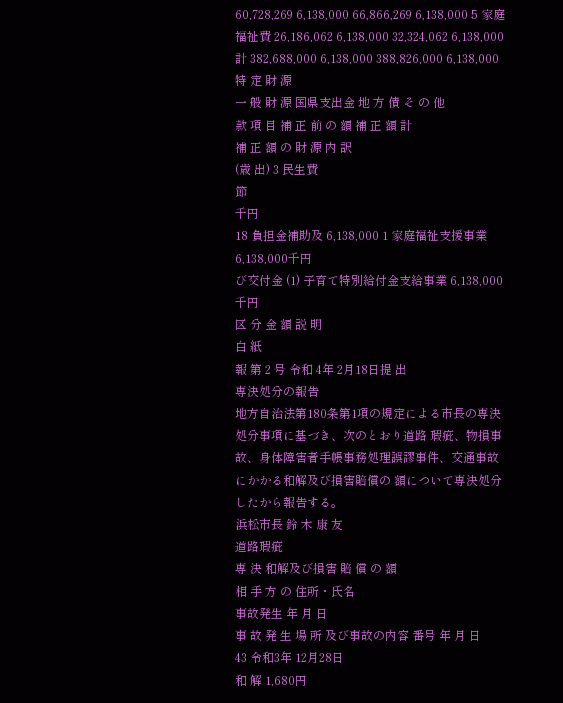60,728,269 6,138,000 66,866,269 6,138,000 5 家庭福祉費 26,186,062 6,138,000 32,324,062 6,138,000
計 382,688,000 6,138,000 388,826,000 6,138,000
特 定 財 源
一 般 財 源 国県支出金 地 方 債 そ の 他
款 項 目 補 正 前 の 額 補 正 額 計
補 正 額 の 財 源 内 訳
(歳 出) 3 民生費
節
千円
18 負担金補助及 6,138,000 1 家庭福祉支援事業 6,138,000千円
び交付金 (1) 子育て特別給付金支給事業 6,138,000千円
区 分 金 額 説 明
白 紙
報 第 2 号 令和 4年 2月18日提 出
専決処分の報告
地方自治法第180条第1項の規定による市長の専決処分事項に基づき、次のとおり道路 瑕疵、物損事故、身体障害者手帳事務処理誤謬事件、交通事故にかかる和解及び損害賠償の 額について専決処分したから報告する。
浜松市長 鈴 木 康 友
道路瑕疵
専 決 和解及び損害 賠 償 の 額
相 手 方 の 住所・氏名
事故発生 年 月 日
事 故 発 生 場 所 及び事故の内容 番号 年 月 日
43 令和3年 12月28日
和 解 1,680円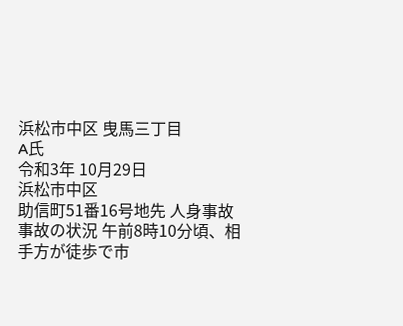浜松市中区 曳馬三丁目
A氏
令和3年 10月29日
浜松市中区
助信町51番16号地先 人身事故
事故の状況 午前8時10分頃、相手方が徒歩で市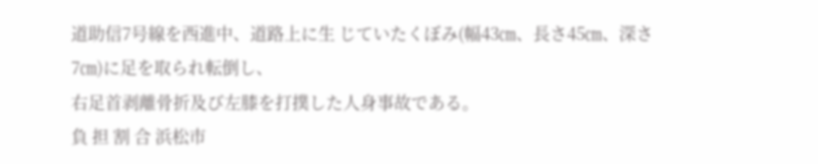道助信7号線を西進中、道路上に生 じていたくぼみ(幅43㎝、長さ45㎝、深さ7㎝)に足を取られ転倒し、
右足首剥離骨折及び左膝を打撲した人身事故である。
負 担 割 合 浜松市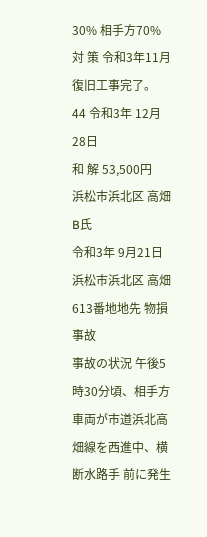30% 相手方70%
対 策 令和3年11月 復旧工事完了。
44 令和3年 12月28日
和 解 53,500円
浜松市浜北区 高畑
B氏
令和3年 9月21日
浜松市浜北区 高畑613番地地先 物損事故
事故の状況 午後5時30分頃、相手方車両が市道浜北高畑線を西進中、横断水路手 前に発生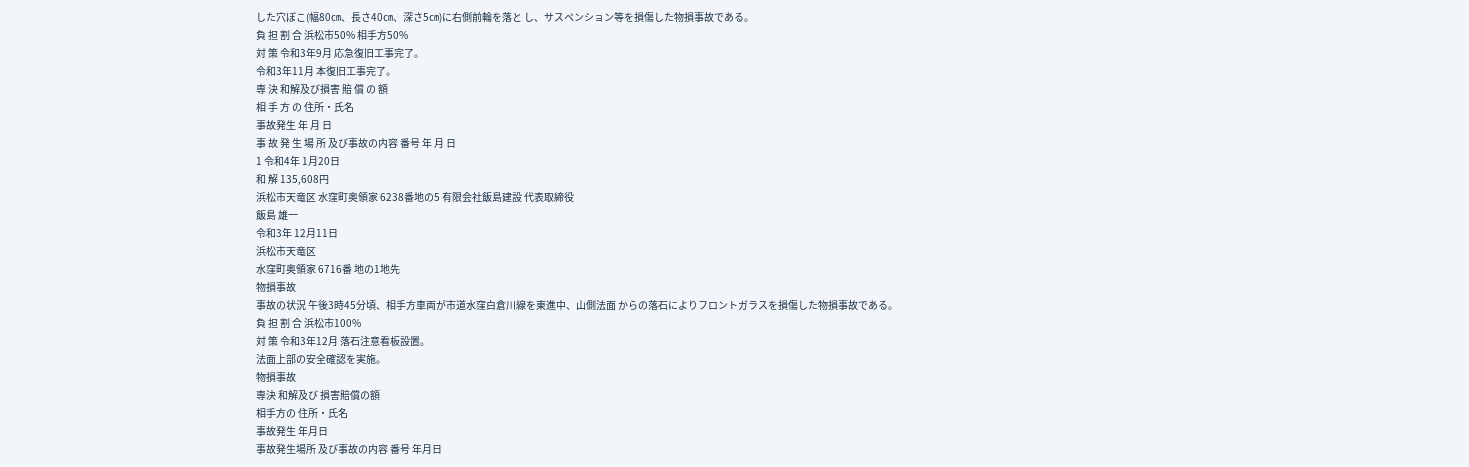した穴ぼこ(幅80㎝、長さ40㎝、深さ5㎝)に右側前輪を落と し、サスペンション等を損傷した物損事故である。
負 担 割 合 浜松市50% 相手方50%
対 策 令和3年9月 応急復旧工事完了。
令和3年11月 本復旧工事完了。
専 決 和解及び損害 賠 償 の 額
相 手 方 の 住所・氏名
事故発生 年 月 日
事 故 発 生 場 所 及び事故の内容 番号 年 月 日
1 令和4年 1月20日
和 解 135,608円
浜松市天竜区 水窪町奥領家 6238番地の5 有限会社飯島建設 代表取締役
飯島 雄一
令和3年 12月11日
浜松市天竜区
水窪町奥領家 6716番 地の1地先
物損事故
事故の状況 午後3時45分頃、相手方車両が市道水窪白倉川線を東進中、山側法面 からの落石によりフロントガラスを損傷した物損事故である。
負 担 割 合 浜松市100%
対 策 令和3年12月 落石注意看板設置。
法面上部の安全確認を実施。
物損事故
専決 和解及び 損害賠償の額
相手方の 住所・氏名
事故発生 年月日
事故発生場所 及び事故の内容 番号 年月日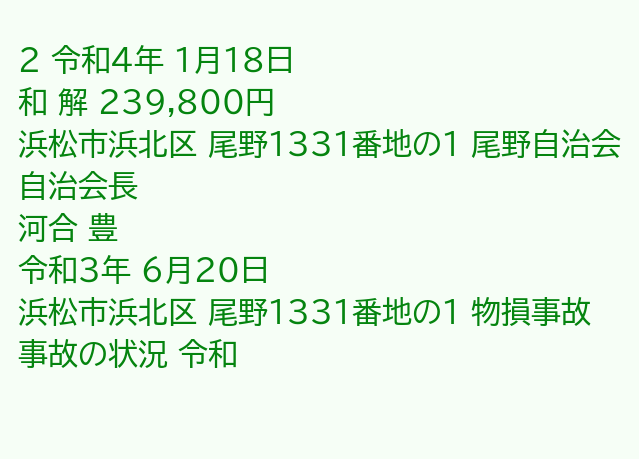2 令和4年 1月18日
和 解 239,800円
浜松市浜北区 尾野1331番地の1 尾野自治会 自治会長
河合 豊
令和3年 6月20日
浜松市浜北区 尾野1331番地の1 物損事故
事故の状況 令和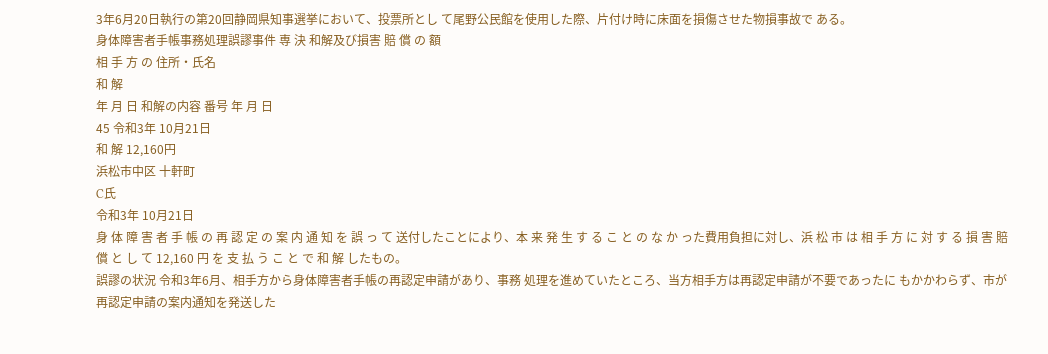3年6月20日執行の第20回静岡県知事選挙において、投票所とし て尾野公民館を使用した際、片付け時に床面を損傷させた物損事故で ある。
身体障害者手帳事務処理誤謬事件 専 決 和解及び損害 賠 償 の 額
相 手 方 の 住所・氏名
和 解
年 月 日 和解の内容 番号 年 月 日
45 令和3年 10月21日
和 解 12,160円
浜松市中区 十軒町
C氏
令和3年 10月21日
身 体 障 害 者 手 帳 の 再 認 定 の 案 内 通 知 を 誤 っ て 送付したことにより、本 来 発 生 す る こ と の な か った費用負担に対し、浜 松 市 は 相 手 方 に 対 す る 損 害 賠 償 と し て 12,160 円 を 支 払 う こ と で 和 解 したもの。
誤謬の状況 令和3年6月、相手方から身体障害者手帳の再認定申請があり、事務 処理を進めていたところ、当方相手方は再認定申請が不要であったに もかかわらず、市が再認定申請の案内通知を発送した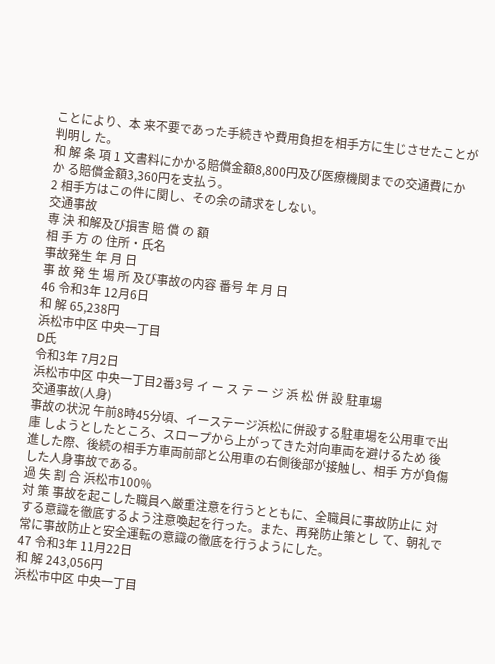ことにより、本 来不要であった手続きや費用負担を相手方に生じさせたことが判明し た。
和 解 条 項 1 文書料にかかる賠償金額8,800円及び医療機関までの交通費にかか る賠償金額3,360円を支払う。
2 相手方はこの件に関し、その余の請求をしない。
交通事故
専 決 和解及び損害 賠 償 の 額
相 手 方 の 住所・氏名
事故発生 年 月 日
事 故 発 生 場 所 及び事故の内容 番号 年 月 日
46 令和3年 12月6日
和 解 65,238円
浜松市中区 中央一丁目
D氏
令和3年 7月2日
浜松市中区 中央一丁目2番3号 イ ー ス テ ー ジ 浜 松 併 設 駐車場
交通事故(人身)
事故の状況 午前8時45分頃、イーステージ浜松に併設する駐車場を公用車で出庫 しようとしたところ、スロープから上がってきた対向車両を避けるため 後進した際、後続の相手方車両前部と公用車の右側後部が接触し、相手 方が負傷した人身事故である。
過 失 割 合 浜松市100%
対 策 事故を起こした職員へ厳重注意を行うとともに、全職員に事故防止に 対する意識を徹底するよう注意喚起を行った。また、再発防止策とし て、朝礼で常に事故防止と安全運転の意識の徹底を行うようにした。
47 令和3年 11月22日
和 解 243,056円
浜松市中区 中央一丁目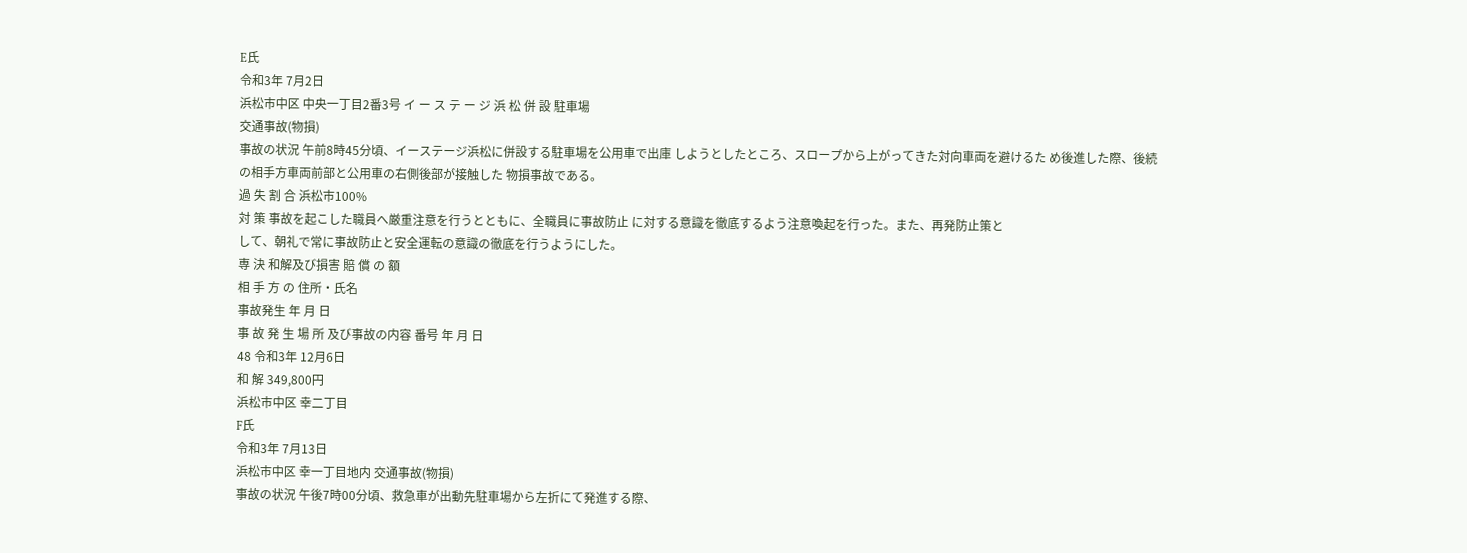E氏
令和3年 7月2日
浜松市中区 中央一丁目2番3号 イ ー ス テ ー ジ 浜 松 併 設 駐車場
交通事故(物損)
事故の状況 午前8時45分頃、イーステージ浜松に併設する駐車場を公用車で出庫 しようとしたところ、スロープから上がってきた対向車両を避けるた め後進した際、後続の相手方車両前部と公用車の右側後部が接触した 物損事故である。
過 失 割 合 浜松市100%
対 策 事故を起こした職員へ厳重注意を行うとともに、全職員に事故防止 に対する意識を徹底するよう注意喚起を行った。また、再発防止策と
して、朝礼で常に事故防止と安全運転の意識の徹底を行うようにした。
専 決 和解及び損害 賠 償 の 額
相 手 方 の 住所・氏名
事故発生 年 月 日
事 故 発 生 場 所 及び事故の内容 番号 年 月 日
48 令和3年 12月6日
和 解 349,800円
浜松市中区 幸二丁目
F氏
令和3年 7月13日
浜松市中区 幸一丁目地内 交通事故(物損)
事故の状況 午後7時00分頃、救急車が出動先駐車場から左折にて発進する際、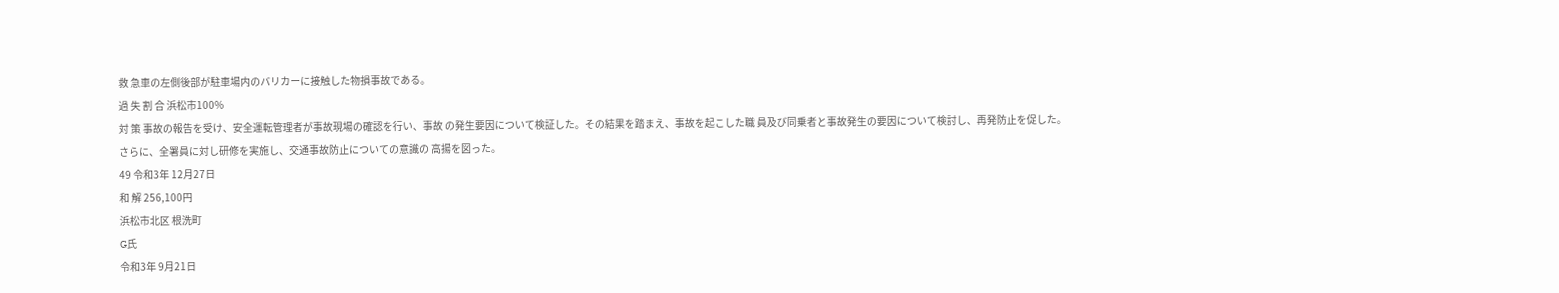救 急車の左側後部が駐車場内のバリカーに接触した物損事故である。
過 失 割 合 浜松市100%
対 策 事故の報告を受け、安全運転管理者が事故現場の確認を行い、事故 の発生要因について検証した。その結果を踏まえ、事故を起こした職 員及び同乗者と事故発生の要因について検討し、再発防止を促した。
さらに、全署員に対し研修を実施し、交通事故防止についての意識の 高揚を図った。
49 令和3年 12月27日
和 解 256,100円
浜松市北区 根洗町
G氏
令和3年 9月21日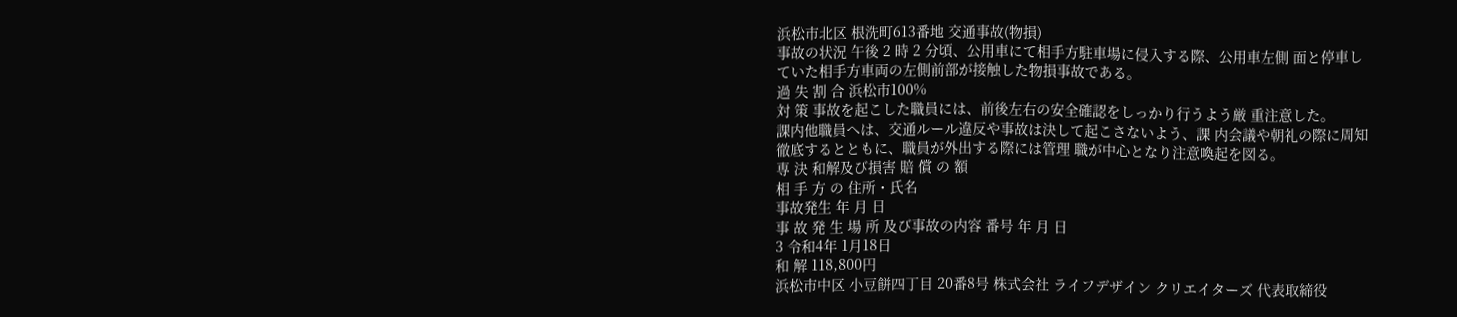浜松市北区 根洗町613番地 交通事故(物損)
事故の状況 午後 2 時 2 分頃、公用車にて相手方駐車場に侵入する際、公用車左側 面と停車していた相手方車両の左側前部が接触した物損事故である。
過 失 割 合 浜松市100%
対 策 事故を起こした職員には、前後左右の安全確認をしっかり行うよう厳 重注意した。
課内他職員へは、交通ルール違反や事故は決して起こさないよう、課 内会議や朝礼の際に周知徹底するとともに、職員が外出する際には管理 職が中心となり注意喚起を図る。
専 決 和解及び損害 賠 償 の 額
相 手 方 の 住所・氏名
事故発生 年 月 日
事 故 発 生 場 所 及び事故の内容 番号 年 月 日
3 令和4年 1月18日
和 解 118,800円
浜松市中区 小豆餅四丁目 20番8号 株式会社 ライフデザイン クリエイターズ 代表取締役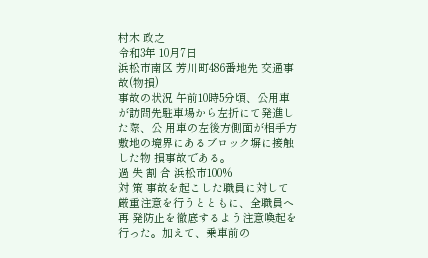村木 政之
令和3年 10月7日
浜松市南区 芳川町486番地先 交通事故(物損)
事故の状況 午前10時5分頃、公用車が訪問先駐車場から左折にて発進した際、公 用車の左後方側面が相手方敷地の境界にあるブロック塀に接触した物 損事故である。
過 失 割 合 浜松市100%
対 策 事故を起こした職員に対して厳重注意を行うとともに、全職員へ再 発防止を徹底するよう注意喚起を行った。加えて、乗車前の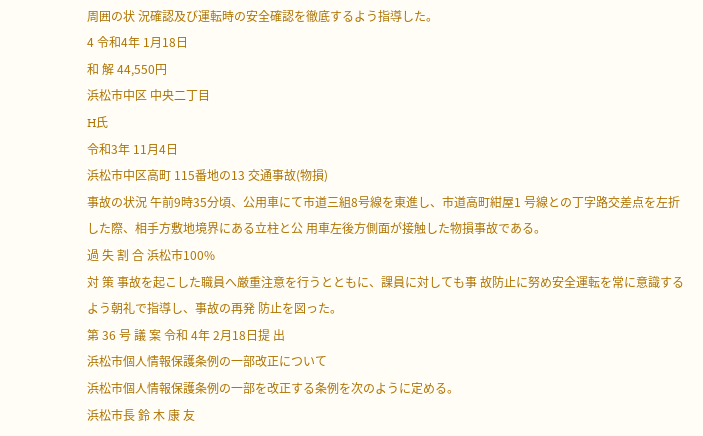周囲の状 況確認及び運転時の安全確認を徹底するよう指導した。
4 令和4年 1月18日
和 解 44,550円
浜松市中区 中央二丁目
H氏
令和3年 11月4日
浜松市中区高町 115番地の13 交通事故(物損)
事故の状況 午前9時35分頃、公用車にて市道三組8号線を東進し、市道高町紺屋1 号線との丁字路交差点を左折した際、相手方敷地境界にある立柱と公 用車左後方側面が接触した物損事故である。
過 失 割 合 浜松市100%
対 策 事故を起こした職員へ厳重注意を行うとともに、課員に対しても事 故防止に努め安全運転を常に意識するよう朝礼で指導し、事故の再発 防止を図った。
第 36 号 議 案 令和 4年 2月18日提 出
浜松市個人情報保護条例の一部改正について
浜松市個人情報保護条例の一部を改正する条例を次のように定める。
浜松市長 鈴 木 康 友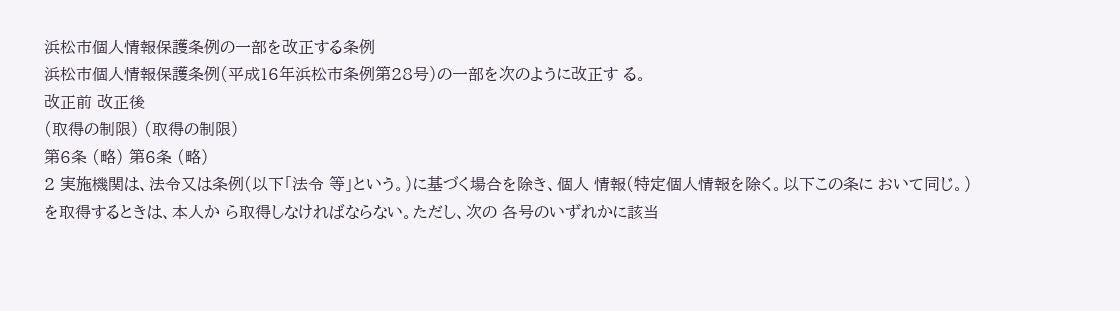浜松市個人情報保護条例の一部を改正する条例
浜松市個人情報保護条例(平成16年浜松市条例第28号)の一部を次のように改正す る。
改正前 改正後
(取得の制限) (取得の制限)
第6条 (略) 第6条 (略)
2 実施機関は、法令又は条例(以下「法令 等」という。)に基づく場合を除き、個人 情報(特定個人情報を除く。以下この条に おいて同じ。)を取得するときは、本人か ら取得しなければならない。ただし、次の 各号のいずれかに該当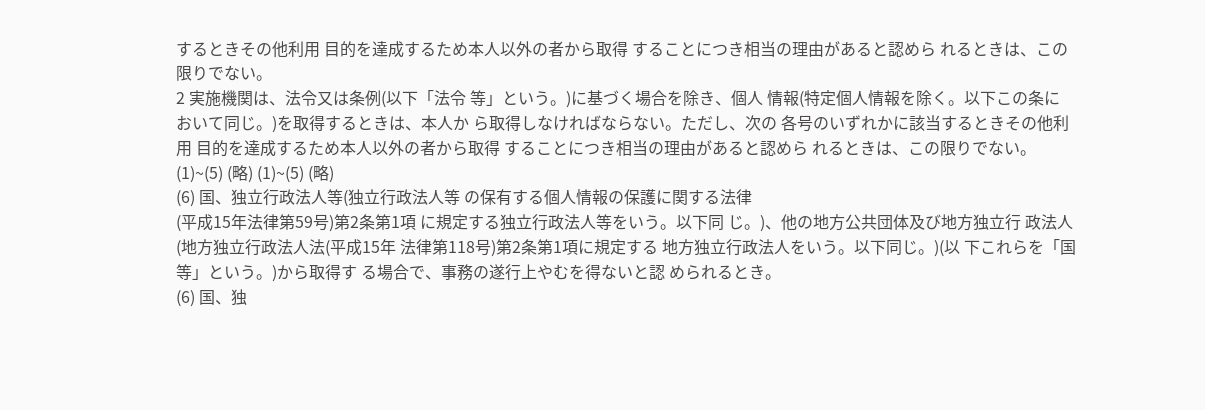するときその他利用 目的を達成するため本人以外の者から取得 することにつき相当の理由があると認めら れるときは、この限りでない。
2 実施機関は、法令又は条例(以下「法令 等」という。)に基づく場合を除き、個人 情報(特定個人情報を除く。以下この条に おいて同じ。)を取得するときは、本人か ら取得しなければならない。ただし、次の 各号のいずれかに該当するときその他利用 目的を達成するため本人以外の者から取得 することにつき相当の理由があると認めら れるときは、この限りでない。
(1)~(5) (略) (1)~(5) (略)
(6) 国、独立行政法人等(独立行政法人等 の保有する個人情報の保護に関する法律
(平成15年法律第59号)第2条第1項 に規定する独立行政法人等をいう。以下同 じ。)、他の地方公共団体及び地方独立行 政法人(地方独立行政法人法(平成15年 法律第118号)第2条第1項に規定する 地方独立行政法人をいう。以下同じ。)(以 下これらを「国等」という。)から取得す る場合で、事務の遂行上やむを得ないと認 められるとき。
(6) 国、独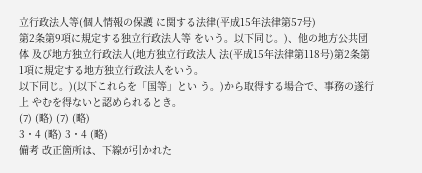立行政法人等(個人情報の保護 に関する法律(平成15年法律第57号)
第2条第9項に規定する独立行政法人等 をいう。以下同じ。)、他の地方公共団体 及び地方独立行政法人(地方独立行政法人 法(平成15年法律第118号)第2条第 1項に規定する地方独立行政法人をいう。
以下同じ。)(以下これらを「国等」とい う。)から取得する場合で、事務の遂行上 やむを得ないと認められるとき。
(7) (略) (7) (略)
3・4 (略) 3・4 (略)
備考 改正箇所は、下線が引かれた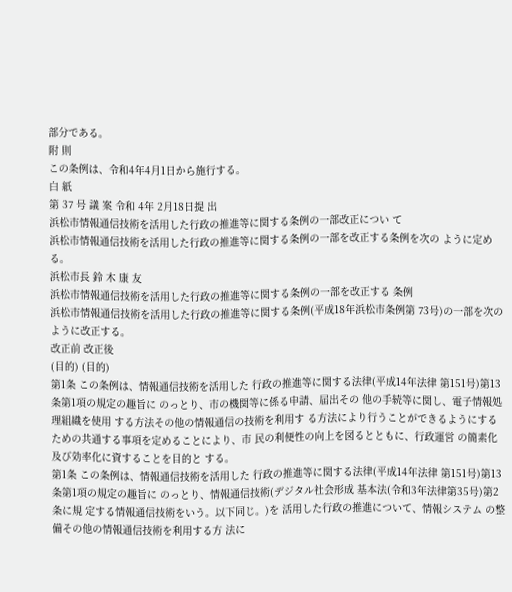部分である。
附 則
この条例は、令和4年4月1日から施行する。
白 紙
第 37 号 議 案 令和 4年 2月18日提 出
浜松市情報通信技術を活用した行政の推進等に関する条例の一部改正につい て
浜松市情報通信技術を活用した行政の推進等に関する条例の一部を改正する条例を次の ように定める。
浜松市長 鈴 木 康 友
浜松市情報通信技術を活用した行政の推進等に関する条例の一部を改正する 条例
浜松市情報通信技術を活用した行政の推進等に関する条例(平成18年浜松市条例第 73号)の一部を次のように改正する。
改正前 改正後
(目的) (目的)
第1条 この条例は、情報通信技術を活用した 行政の推進等に関する法律(平成14年法律 第151号)第13条第1項の規定の趣旨に のっとり、市の機関等に係る申請、届出その 他の手続等に関し、電子情報処理組織を使用 する方法その他の情報通信の技術を利用す る方法により行うことができるようにする ための共通する事項を定めることにより、市 民の利便性の向上を図るとともに、行政運営 の簡素化及び効率化に資することを目的と する。
第1条 この条例は、情報通信技術を活用した 行政の推進等に関する法律(平成14年法律 第151号)第13条第1項の規定の趣旨に のっとり、情報通信技術(デジタル社会形成 基本法(令和3年法律第35号)第2条に規 定する情報通信技術をいう。以下同じ。)を 活用した行政の推進について、情報システム の整備その他の情報通信技術を利用する方 法に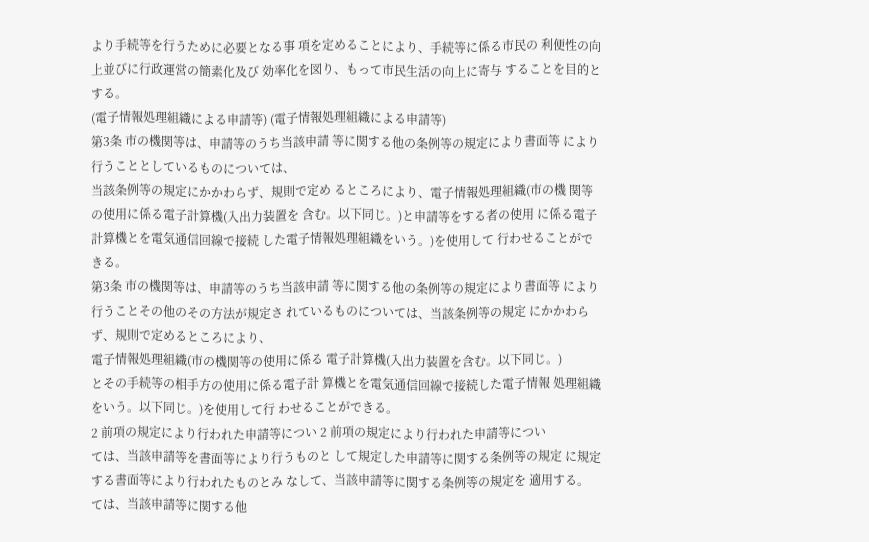より手続等を行うために必要となる事 項を定めることにより、手続等に係る市民の 利便性の向上並びに行政運営の簡素化及び 効率化を図り、もって市民生活の向上に寄与 することを目的とする。
(電子情報処理組織による申請等) (電子情報処理組織による申請等)
第3条 市の機関等は、申請等のうち当該申請 等に関する他の条例等の規定により書面等 により行うこととしているものについては、
当該条例等の規定にかかわらず、規則で定め るところにより、電子情報処理組織(市の機 関等の使用に係る電子計算機(入出力装置を 含む。以下同じ。)と申請等をする者の使用 に係る電子計算機とを電気通信回線で接続 した電子情報処理組織をいう。)を使用して 行わせることができる。
第3条 市の機関等は、申請等のうち当該申請 等に関する他の条例等の規定により書面等 により行うことその他のその方法が規定さ れているものについては、当該条例等の規定 にかかわらず、規則で定めるところにより、
電子情報処理組織(市の機関等の使用に係る 電子計算機(入出力装置を含む。以下同じ。)
とその手続等の相手方の使用に係る電子計 算機とを電気通信回線で接続した電子情報 処理組織をいう。以下同じ。)を使用して行 わせることができる。
2 前項の規定により行われた申請等につい 2 前項の規定により行われた申請等につい
ては、当該申請等を書面等により行うものと して規定した申請等に関する条例等の規定 に規定する書面等により行われたものとみ なして、当該申請等に関する条例等の規定を 適用する。
ては、当該申請等に関する他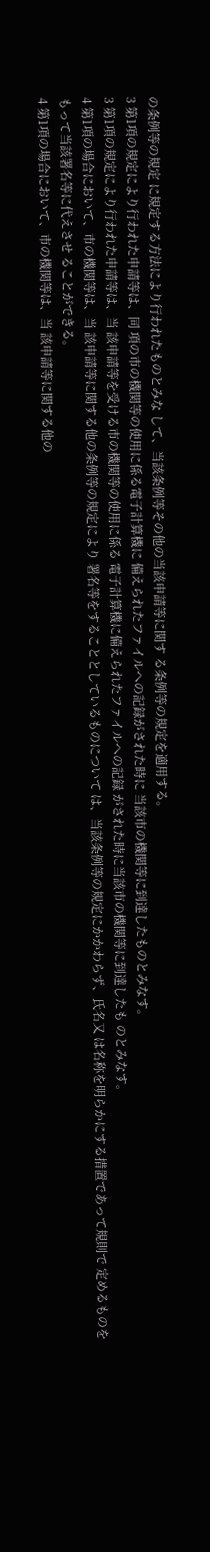の条例等の規定 に規定する方法により行われたものとみな して、当該条例等その他の当該申請等に関す る条例等の規定を適用する。
3 第1項の規定により行われた申請等は、同 項の市の機関等の使用に係る電子計算機に 備えられたファイルへの記録がされた時に 当該市の機関等に到達したものとみなす。
3 第1項の規定により行われた申請等は、当 該申請等を受ける市の機関等の使用に係る 電子計算機に備えられたファイルへの記録 がされた時に当該市の機関等に到達したも のとみなす。
4 第1項の場合において、市の機関等は、当 該申請等に関する他の条例等の規定により 署名等をすることとしているものについて は、当該条例等の規定にかかわらず、氏名又 は名称を明らかにする措置であって規則で 定めるものをもって当該署名等に代えさせ ることができる。
4 第1項の場合において、市の機関等は、当 該申請等に関する他の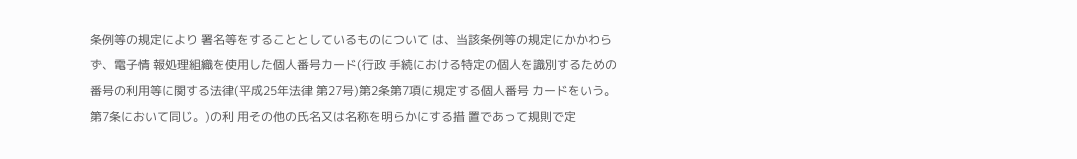条例等の規定により 署名等をすることとしているものについて は、当該条例等の規定にかかわらず、電子情 報処理組織を使用した個人番号カード(行政 手続における特定の個人を識別するための 番号の利用等に関する法律(平成25年法律 第27号)第2条第7項に規定する個人番号 カードをいう。第7条において同じ。)の利 用その他の氏名又は名称を明らかにする措 置であって規則で定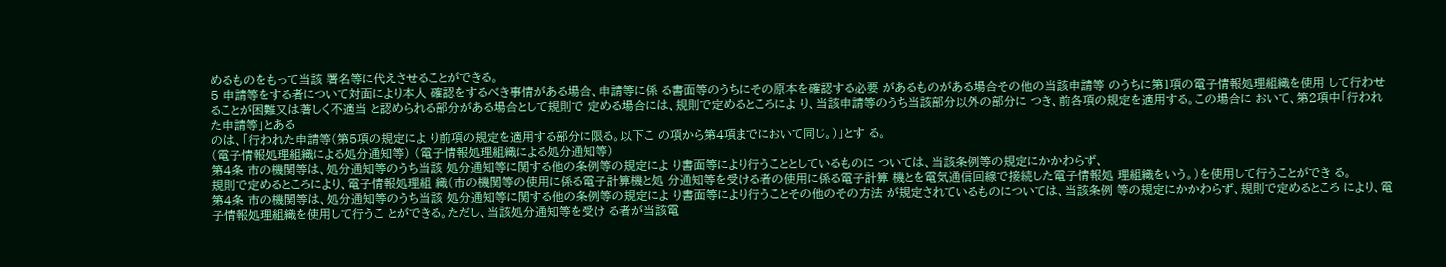めるものをもって当該 署名等に代えさせることができる。
5 申請等をする者について対面により本人 確認をするべき事情がある場合、申請等に係 る書面等のうちにその原本を確認する必要 があるものがある場合その他の当該申請等 のうちに第1項の電子情報処理組織を使用 して行わせることが困難又は著しく不適当 と認められる部分がある場合として規則で 定める場合には、規則で定めるところによ り、当該申請等のうち当該部分以外の部分に つき、前各項の規定を適用する。この場合に おいて、第2項中「行われた申請等」とある
のは、「行われた申請等(第5項の規定によ り前項の規定を適用する部分に限る。以下こ の項から第4項までにおいて同じ。)」とす る。
(電子情報処理組織による処分通知等) (電子情報処理組織による処分通知等)
第4条 市の機関等は、処分通知等のうち当該 処分通知等に関する他の条例等の規定によ り書面等により行うこととしているものに ついては、当該条例等の規定にかかわらず、
規則で定めるところにより、電子情報処理組 織(市の機関等の使用に係る電子計算機と処 分通知等を受ける者の使用に係る電子計算 機とを電気通信回線で接続した電子情報処 理組織をいう。)を使用して行うことができ る。
第4条 市の機関等は、処分通知等のうち当該 処分通知等に関する他の条例等の規定によ り書面等により行うことその他のその方法 が規定されているものについては、当該条例 等の規定にかかわらず、規則で定めるところ により、電子情報処理組織を使用して行うこ とができる。ただし、当該処分通知等を受け る者が当該電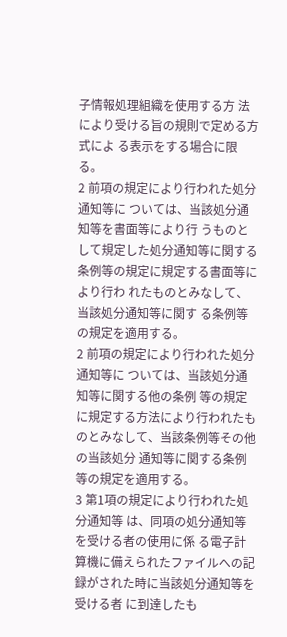子情報処理組織を使用する方 法により受ける旨の規則で定める方式によ る表示をする場合に限る。
2 前項の規定により行われた処分通知等に ついては、当該処分通知等を書面等により行 うものとして規定した処分通知等に関する 条例等の規定に規定する書面等により行わ れたものとみなして、当該処分通知等に関す る条例等の規定を適用する。
2 前項の規定により行われた処分通知等に ついては、当該処分通知等に関する他の条例 等の規定に規定する方法により行われたも のとみなして、当該条例等その他の当該処分 通知等に関する条例等の規定を適用する。
3 第1項の規定により行われた処分通知等 は、同項の処分通知等を受ける者の使用に係 る電子計算機に備えられたファイルへの記 録がされた時に当該処分通知等を受ける者 に到達したも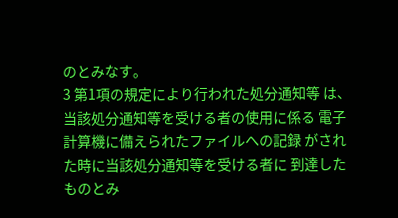のとみなす。
3 第1項の規定により行われた処分通知等 は、当該処分通知等を受ける者の使用に係る 電子計算機に備えられたファイルへの記録 がされた時に当該処分通知等を受ける者に 到達したものとみ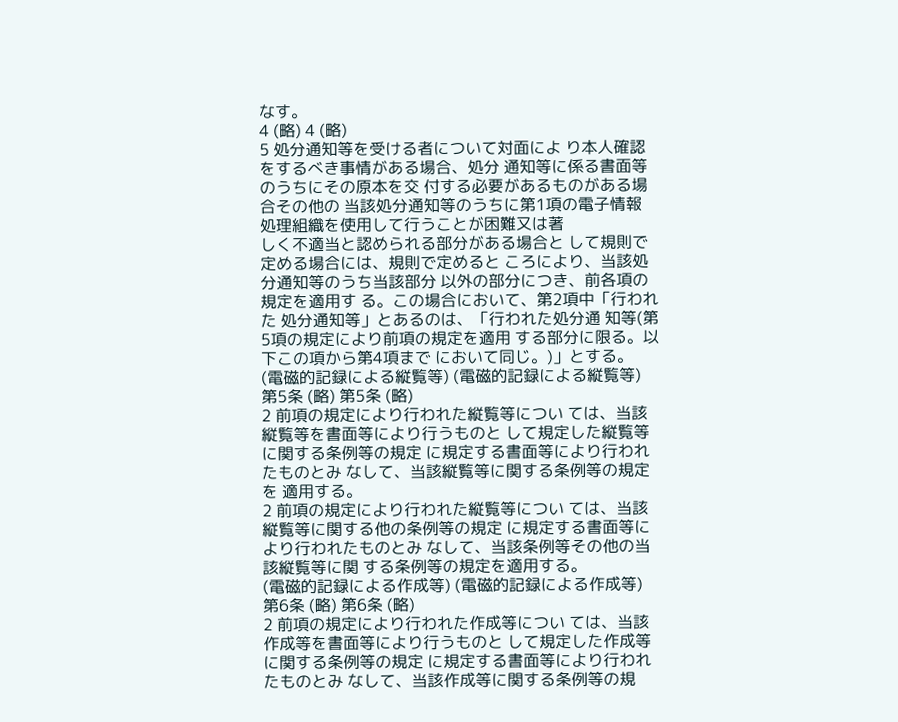なす。
4 (略) 4 (略)
5 処分通知等を受ける者について対面によ り本人確認をするべき事情がある場合、処分 通知等に係る書面等のうちにその原本を交 付する必要があるものがある場合その他の 当該処分通知等のうちに第1項の電子情報 処理組織を使用して行うことが困難又は著
しく不適当と認められる部分がある場合と して規則で定める場合には、規則で定めると ころにより、当該処分通知等のうち当該部分 以外の部分につき、前各項の規定を適用す る。この場合において、第2項中「行われた 処分通知等」とあるのは、「行われた処分通 知等(第5項の規定により前項の規定を適用 する部分に限る。以下この項から第4項まで において同じ。)」とする。
(電磁的記録による縦覧等) (電磁的記録による縦覧等)
第5条 (略) 第5条 (略)
2 前項の規定により行われた縦覧等につい ては、当該縦覧等を書面等により行うものと して規定した縦覧等に関する条例等の規定 に規定する書面等により行われたものとみ なして、当該縦覧等に関する条例等の規定を 適用する。
2 前項の規定により行われた縦覧等につい ては、当該縦覧等に関する他の条例等の規定 に規定する書面等により行われたものとみ なして、当該条例等その他の当該縦覧等に関 する条例等の規定を適用する。
(電磁的記録による作成等) (電磁的記録による作成等)
第6条 (略) 第6条 (略)
2 前項の規定により行われた作成等につい ては、当該作成等を書面等により行うものと して規定した作成等に関する条例等の規定 に規定する書面等により行われたものとみ なして、当該作成等に関する条例等の規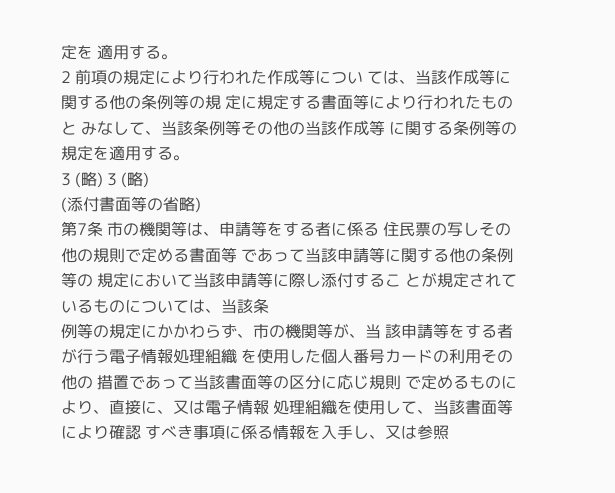定を 適用する。
2 前項の規定により行われた作成等につい ては、当該作成等に関する他の条例等の規 定に規定する書面等により行われたものと みなして、当該条例等その他の当該作成等 に関する条例等の規定を適用する。
3 (略) 3 (略)
(添付書面等の省略)
第7条 市の機関等は、申請等をする者に係る 住民票の写しその他の規則で定める書面等 であって当該申請等に関する他の条例等の 規定において当該申請等に際し添付するこ とが規定されているものについては、当該条
例等の規定にかかわらず、市の機関等が、当 該申請等をする者が行う電子情報処理組織 を使用した個人番号カードの利用その他の 措置であって当該書面等の区分に応じ規則 で定めるものにより、直接に、又は電子情報 処理組織を使用して、当該書面等により確認 すべき事項に係る情報を入手し、又は参照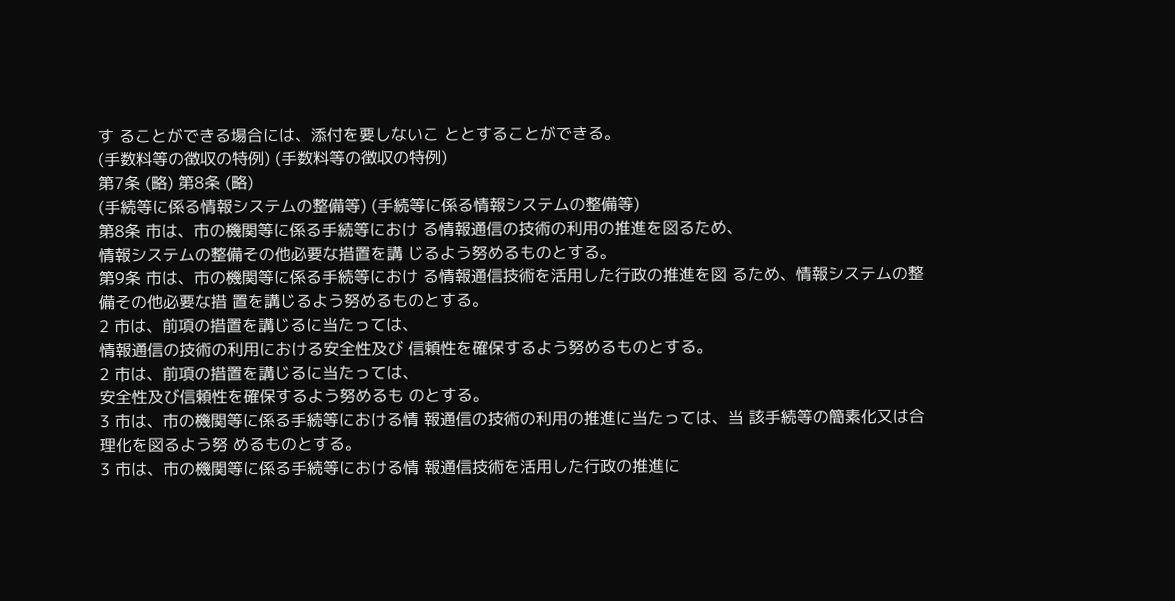す ることができる場合には、添付を要しないこ ととすることができる。
(手数料等の徴収の特例) (手数料等の徴収の特例)
第7条 (略) 第8条 (略)
(手続等に係る情報システムの整備等) (手続等に係る情報システムの整備等)
第8条 市は、市の機関等に係る手続等におけ る情報通信の技術の利用の推進を図るため、
情報システムの整備その他必要な措置を講 じるよう努めるものとする。
第9条 市は、市の機関等に係る手続等におけ る情報通信技術を活用した行政の推進を図 るため、情報システムの整備その他必要な措 置を講じるよう努めるものとする。
2 市は、前項の措置を講じるに当たっては、
情報通信の技術の利用における安全性及び 信頼性を確保するよう努めるものとする。
2 市は、前項の措置を講じるに当たっては、
安全性及び信頼性を確保するよう努めるも のとする。
3 市は、市の機関等に係る手続等における情 報通信の技術の利用の推進に当たっては、当 該手続等の簡素化又は合理化を図るよう努 めるものとする。
3 市は、市の機関等に係る手続等における情 報通信技術を活用した行政の推進に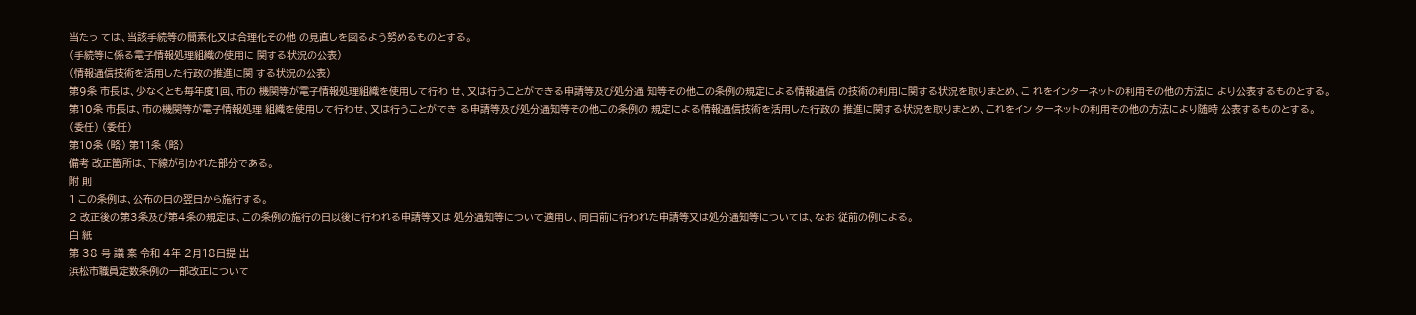当たっ ては、当該手続等の簡素化又は合理化その他 の見直しを図るよう努めるものとする。
(手続等に係る電子情報処理組織の使用に 関する状況の公表)
(情報通信技術を活用した行政の推進に関 する状況の公表)
第9条 市長は、少なくとも毎年度1回、市の 機関等が電子情報処理組織を使用して行わ せ、又は行うことができる申請等及び処分通 知等その他この条例の規定による情報通信 の技術の利用に関する状況を取りまとめ、こ れをインターネットの利用その他の方法に より公表するものとする。
第10条 市長は、市の機関等が電子情報処理 組織を使用して行わせ、又は行うことができ る申請等及び処分通知等その他この条例の 規定による情報通信技術を活用した行政の 推進に関する状況を取りまとめ、これをイン ターネットの利用その他の方法により随時 公表するものとする。
(委任) (委任)
第10条 (略) 第11条 (略)
備考 改正箇所は、下線が引かれた部分である。
附 則
1 この条例は、公布の日の翌日から施行する。
2 改正後の第3条及び第4条の規定は、この条例の施行の日以後に行われる申請等又は 処分通知等について適用し、同日前に行われた申請等又は処分通知等については、なお 従前の例による。
白 紙
第 38 号 議 案 令和 4年 2月18日提 出
浜松市職員定数条例の一部改正について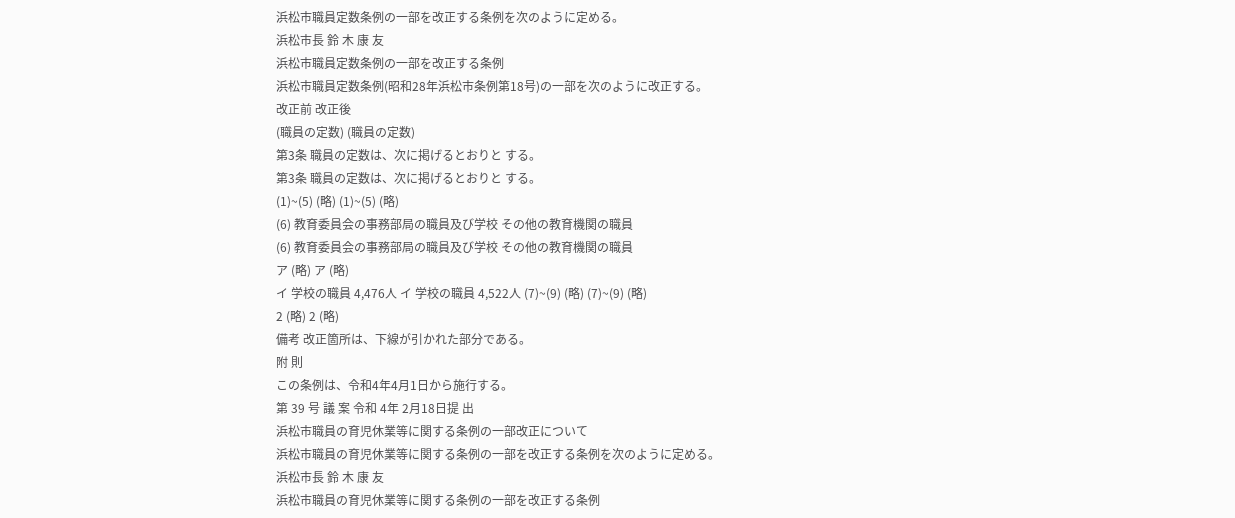浜松市職員定数条例の一部を改正する条例を次のように定める。
浜松市長 鈴 木 康 友
浜松市職員定数条例の一部を改正する条例
浜松市職員定数条例(昭和28年浜松市条例第18号)の一部を次のように改正する。
改正前 改正後
(職員の定数) (職員の定数)
第3条 職員の定数は、次に掲げるとおりと する。
第3条 職員の定数は、次に掲げるとおりと する。
(1)~(5) (略) (1)~(5) (略)
(6) 教育委員会の事務部局の職員及び学校 その他の教育機関の職員
(6) 教育委員会の事務部局の職員及び学校 その他の教育機関の職員
ア (略) ア (略)
イ 学校の職員 4,476人 イ 学校の職員 4,522人 (7)~(9) (略) (7)~(9) (略)
2 (略) 2 (略)
備考 改正箇所は、下線が引かれた部分である。
附 則
この条例は、令和4年4月1日から施行する。
第 39 号 議 案 令和 4年 2月18日提 出
浜松市職員の育児休業等に関する条例の一部改正について
浜松市職員の育児休業等に関する条例の一部を改正する条例を次のように定める。
浜松市長 鈴 木 康 友
浜松市職員の育児休業等に関する条例の一部を改正する条例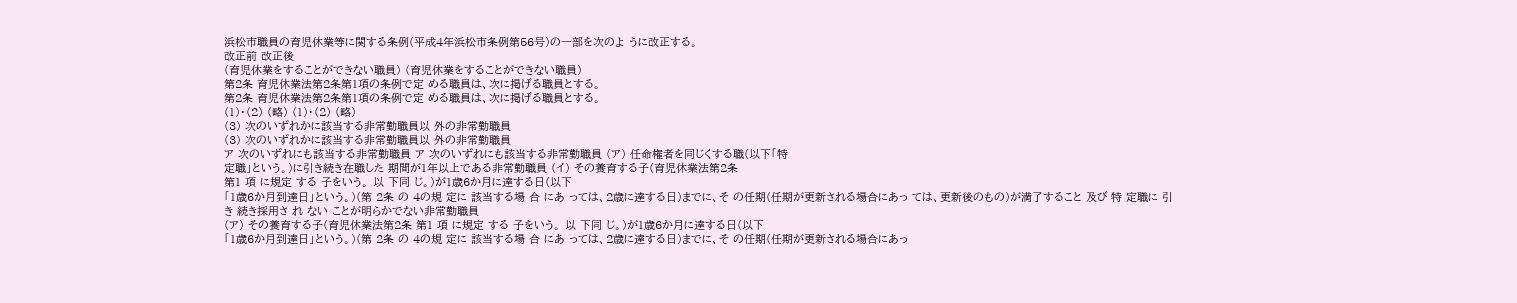浜松市職員の育児休業等に関する条例(平成4年浜松市条例第56号)の一部を次のよ うに改正する。
改正前 改正後
(育児休業をすることができない職員) (育児休業をすることができない職員)
第2条 育児休業法第2条第1項の条例で定 める職員は、次に掲げる職員とする。
第2条 育児休業法第2条第1項の条例で定 める職員は、次に掲げる職員とする。
(1)・(2) (略) (1)・(2) (略)
(3) 次のいずれかに該当する非常勤職員以 外の非常勤職員
(3) 次のいずれかに該当する非常勤職員以 外の非常勤職員
ア 次のいずれにも該当する非常勤職員 ア 次のいずれにも該当する非常勤職員 (ア) 任命権者を同じくする職(以下「特
定職」という。)に引き続き在職した 期間が1年以上である非常勤職員 (イ) その養育する子(育児休業法第2条
第1 項 に規定 する 子をいう。 以 下同 じ。)が1歳6か月に達する日(以下
「1歳6か月到達日」という。)(第 2条 の 4の規 定に 該当する場 合 にあ っては、2歳に達する日)までに、そ の任期(任期が更新される場合にあっ ては、更新後のもの)が満了すること 及び 特 定職に 引き 続き採用さ れ ない ことが明らかでない非常勤職員
(ア) その養育する子(育児休業法第2条 第1 項 に規定 する 子をいう。 以 下同 じ。)が1歳6か月に達する日(以下
「1歳6か月到達日」という。)(第 2条 の 4の規 定に 該当する場 合 にあ っては、2歳に達する日)までに、そ の任期(任期が更新される場合にあっ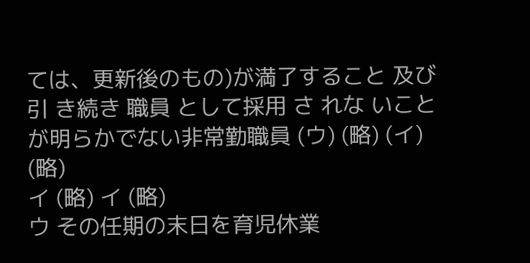ては、更新後のもの)が満了すること 及び 引 き続き 職員 として採用 さ れな いことが明らかでない非常勤職員 (ウ) (略) (イ) (略)
イ (略) イ (略)
ウ その任期の末日を育児休業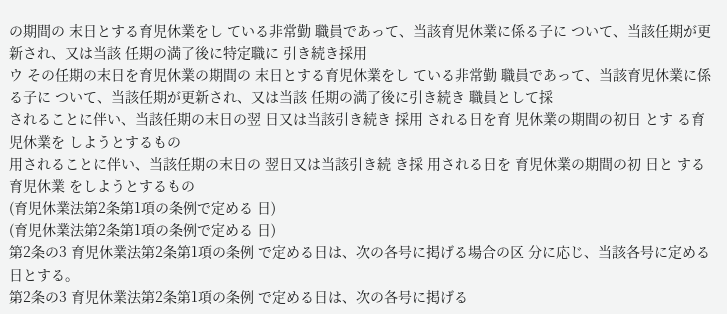の期間の 末日とする育児休業をし ている非常勤 職員であって、当該育児休業に係る子に ついて、当該任期が更新され、又は当該 任期の満了後に特定職に 引き続き採用
ウ その任期の末日を育児休業の期間の 末日とする育児休業をし ている非常勤 職員であって、当該育児休業に係る子に ついて、当該任期が更新され、又は当該 任期の満了後に引き続き 職員として採
されることに伴い、当該任期の末日の翌 日又は当該引き続き 採用 される日を育 児休業の期間の初日 とす る育児休業を しようとするもの
用されることに伴い、当該任期の末日の 翌日又は当該引き続 き採 用される日を 育児休業の期間の初 日と する育児休業 をしようとするもの
(育児休業法第2条第1項の条例で定める 日)
(育児休業法第2条第1項の条例で定める 日)
第2条の3 育児休業法第2条第1項の条例 で定める日は、次の各号に掲げる場合の区 分に応じ、当該各号に定める日とする。
第2条の3 育児休業法第2条第1項の条例 で定める日は、次の各号に掲げる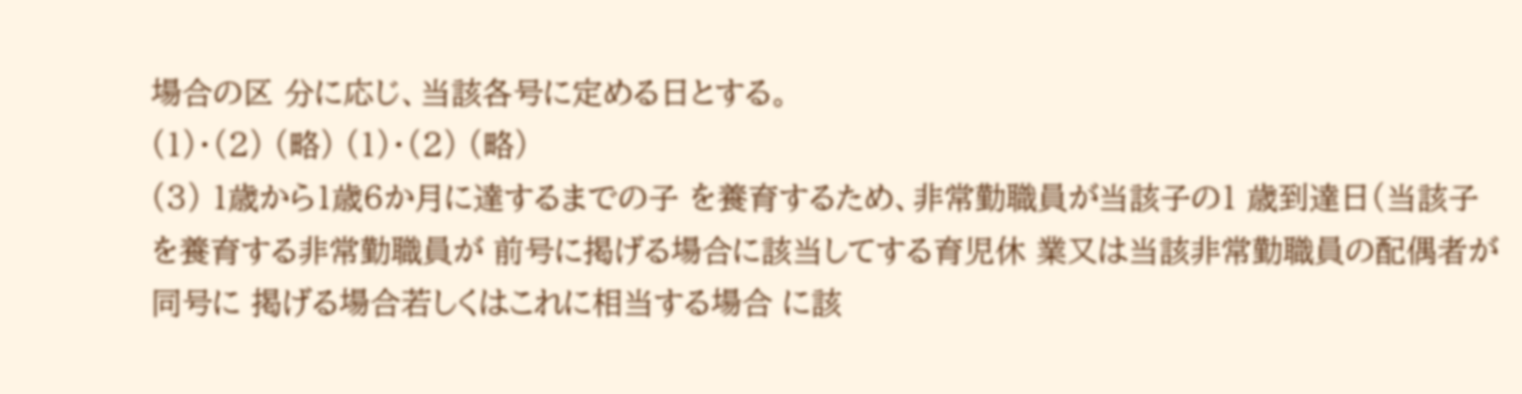場合の区 分に応じ、当該各号に定める日とする。
(1)・(2) (略) (1)・(2) (略)
(3) 1歳から1歳6か月に達するまでの子 を養育するため、非常勤職員が当該子の1 歳到達日(当該子を養育する非常勤職員が 前号に掲げる場合に該当してする育児休 業又は当該非常勤職員の配偶者が同号に 掲げる場合若しくはこれに相当する場合 に該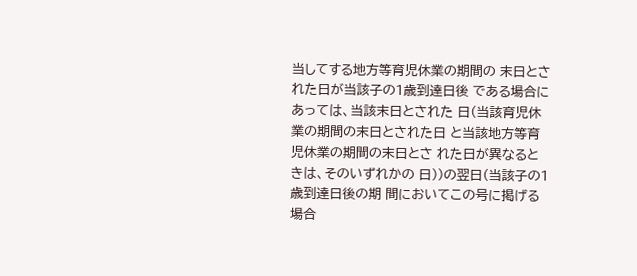当してする地方等育児休業の期間の 末日とされた日が当該子の1歳到達日後 である場合にあっては、当該末日とされた 日(当該育児休業の期間の末日とされた日 と当該地方等育児休業の期間の末日とさ れた日が異なるときは、そのいずれかの 日))の翌日(当該子の1歳到達日後の期 間においてこの号に掲げる場合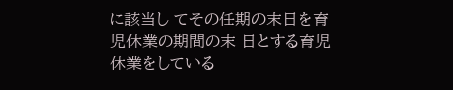に該当し てその任期の末日を育児休業の期間の末 日とする育児休業をしている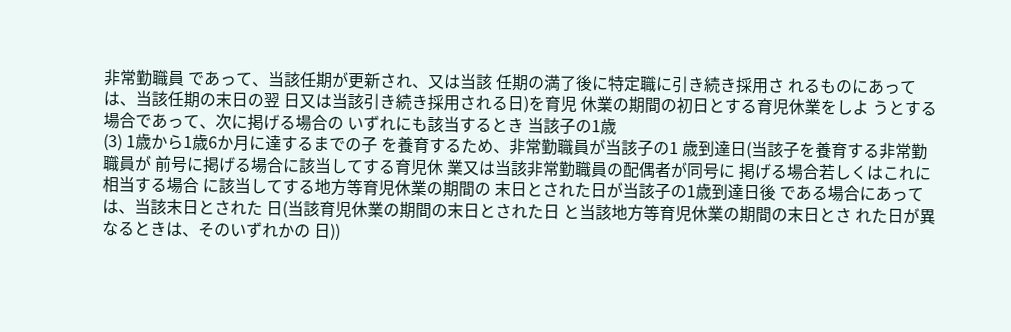非常勤職員 であって、当該任期が更新され、又は当該 任期の満了後に特定職に引き続き採用さ れるものにあっては、当該任期の末日の翌 日又は当該引き続き採用される日)を育児 休業の期間の初日とする育児休業をしよ うとする場合であって、次に掲げる場合の いずれにも該当するとき 当該子の1歳
(3) 1歳から1歳6か月に達するまでの子 を養育するため、非常勤職員が当該子の1 歳到達日(当該子を養育する非常勤職員が 前号に掲げる場合に該当してする育児休 業又は当該非常勤職員の配偶者が同号に 掲げる場合若しくはこれに相当する場合 に該当してする地方等育児休業の期間の 末日とされた日が当該子の1歳到達日後 である場合にあっては、当該末日とされた 日(当該育児休業の期間の末日とされた日 と当該地方等育児休業の期間の末日とさ れた日が異なるときは、そのいずれかの 日))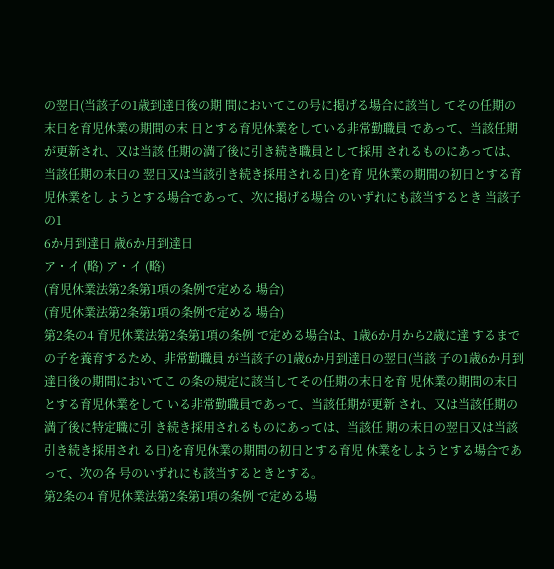の翌日(当該子の1歳到達日後の期 間においてこの号に掲げる場合に該当し てその任期の末日を育児休業の期間の末 日とする育児休業をしている非常勤職員 であって、当該任期が更新され、又は当該 任期の満了後に引き続き職員として採用 されるものにあっては、当該任期の末日の 翌日又は当該引き続き採用される日)を育 児休業の期間の初日とする育児休業をし ようとする場合であって、次に掲げる場合 のいずれにも該当するとき 当該子の1
6か月到達日 歳6か月到達日
ア・イ (略) ア・イ (略)
(育児休業法第2条第1項の条例で定める 場合)
(育児休業法第2条第1項の条例で定める 場合)
第2条の4 育児休業法第2条第1項の条例 で定める場合は、1歳6か月から2歳に達 するまでの子を養育するため、非常勤職員 が当該子の1歳6か月到達日の翌日(当該 子の1歳6か月到達日後の期間においてこ の条の規定に該当してその任期の末日を育 児休業の期間の末日とする育児休業をして いる非常勤職員であって、当該任期が更新 され、又は当該任期の満了後に特定職に引 き続き採用されるものにあっては、当該任 期の末日の翌日又は当該引き続き採用され る日)を育児休業の期間の初日とする育児 休業をしようとする場合であって、次の各 号のいずれにも該当するときとする。
第2条の4 育児休業法第2条第1項の条例 で定める場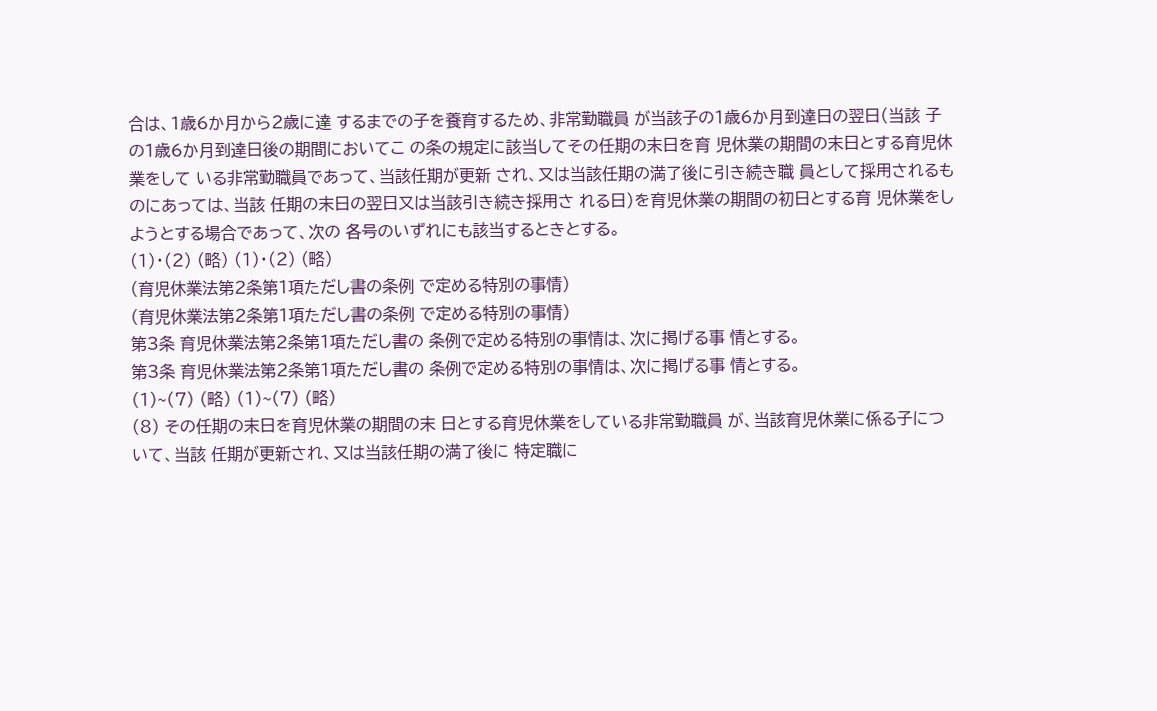合は、1歳6か月から2歳に達 するまでの子を養育するため、非常勤職員 が当該子の1歳6か月到達日の翌日(当該 子の1歳6か月到達日後の期間においてこ の条の規定に該当してその任期の末日を育 児休業の期間の末日とする育児休業をして いる非常勤職員であって、当該任期が更新 され、又は当該任期の満了後に引き続き職 員として採用されるものにあっては、当該 任期の末日の翌日又は当該引き続き採用さ れる日)を育児休業の期間の初日とする育 児休業をしようとする場合であって、次の 各号のいずれにも該当するときとする。
(1)・(2) (略) (1)・(2) (略)
(育児休業法第2条第1項ただし書の条例 で定める特別の事情)
(育児休業法第2条第1項ただし書の条例 で定める特別の事情)
第3条 育児休業法第2条第1項ただし書の 条例で定める特別の事情は、次に掲げる事 情とする。
第3条 育児休業法第2条第1項ただし書の 条例で定める特別の事情は、次に掲げる事 情とする。
(1)~(7) (略) (1)~(7) (略)
(8) その任期の末日を育児休業の期間の末 日とする育児休業をしている非常勤職員 が、当該育児休業に係る子について、当該 任期が更新され、又は当該任期の満了後に 特定職に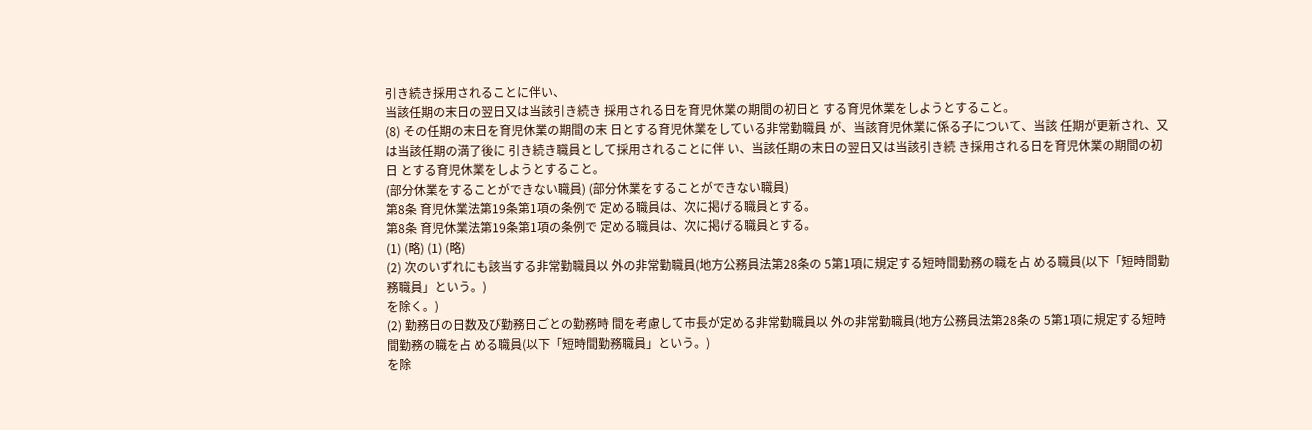引き続き採用されることに伴い、
当該任期の末日の翌日又は当該引き続き 採用される日を育児休業の期間の初日と する育児休業をしようとすること。
(8) その任期の末日を育児休業の期間の末 日とする育児休業をしている非常勤職員 が、当該育児休業に係る子について、当該 任期が更新され、又は当該任期の満了後に 引き続き職員として採用されることに伴 い、当該任期の末日の翌日又は当該引き続 き採用される日を育児休業の期間の初日 とする育児休業をしようとすること。
(部分休業をすることができない職員) (部分休業をすることができない職員)
第8条 育児休業法第19条第1項の条例で 定める職員は、次に掲げる職員とする。
第8条 育児休業法第19条第1項の条例で 定める職員は、次に掲げる職員とする。
(1) (略) (1) (略)
(2) 次のいずれにも該当する非常勤職員以 外の非常勤職員(地方公務員法第28条の 5第1項に規定する短時間勤務の職を占 める職員(以下「短時間勤務職員」という。)
を除く。)
(2) 勤務日の日数及び勤務日ごとの勤務時 間を考慮して市長が定める非常勤職員以 外の非常勤職員(地方公務員法第28条の 5第1項に規定する短時間勤務の職を占 める職員(以下「短時間勤務職員」という。)
を除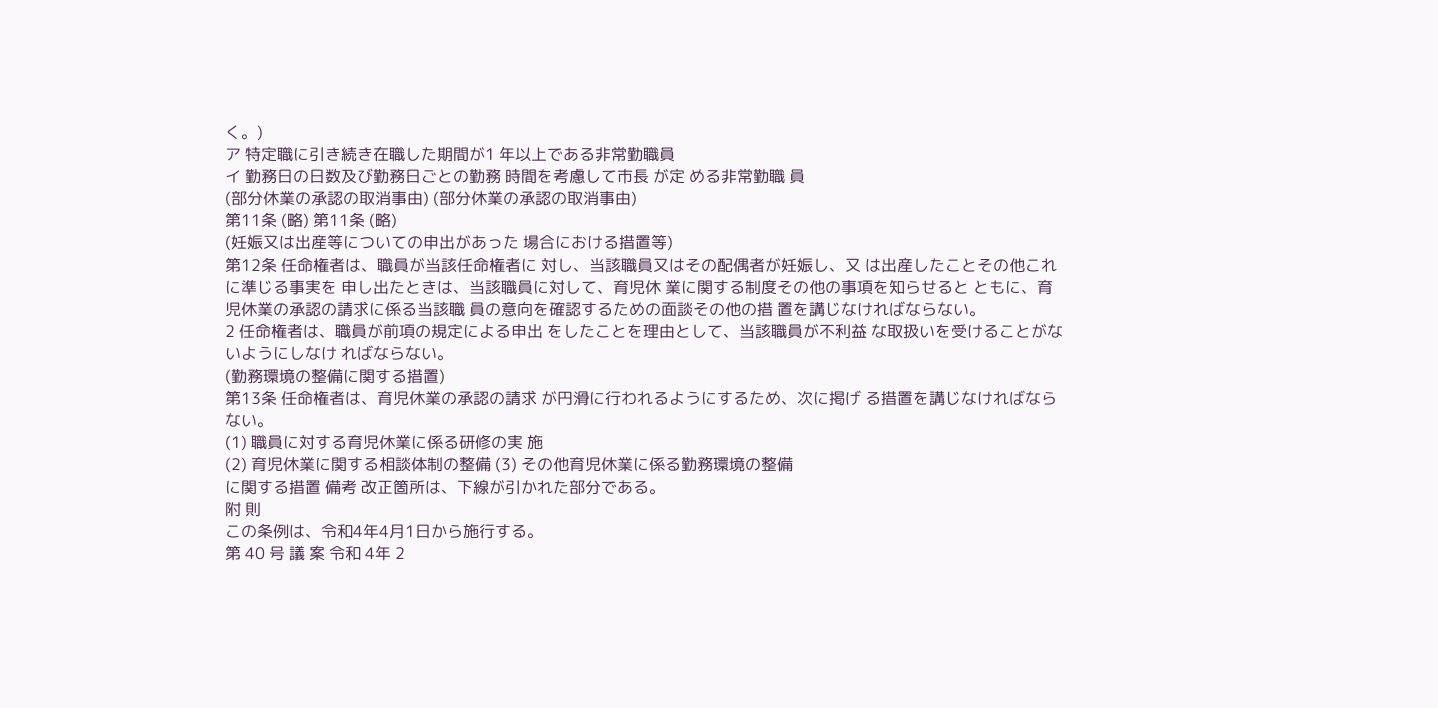く。)
ア 特定職に引き続き在職した期間が1 年以上である非常勤職員
イ 勤務日の日数及び勤務日ごとの勤務 時間を考慮して市長 が定 める非常勤職 員
(部分休業の承認の取消事由) (部分休業の承認の取消事由)
第11条 (略) 第11条 (略)
(妊娠又は出産等についての申出があった 場合における措置等)
第12条 任命権者は、職員が当該任命権者に 対し、当該職員又はその配偶者が妊娠し、又 は出産したことその他これに準じる事実を 申し出たときは、当該職員に対して、育児休 業に関する制度その他の事項を知らせると ともに、育児休業の承認の請求に係る当該職 員の意向を確認するための面談その他の措 置を講じなければならない。
2 任命権者は、職員が前項の規定による申出 をしたことを理由として、当該職員が不利益 な取扱いを受けることがないようにしなけ ればならない。
(勤務環境の整備に関する措置)
第13条 任命権者は、育児休業の承認の請求 が円滑に行われるようにするため、次に掲げ る措置を講じなければならない。
(1) 職員に対する育児休業に係る研修の実 施
(2) 育児休業に関する相談体制の整備 (3) その他育児休業に係る勤務環境の整備
に関する措置 備考 改正箇所は、下線が引かれた部分である。
附 則
この条例は、令和4年4月1日から施行する。
第 40 号 議 案 令和 4年 2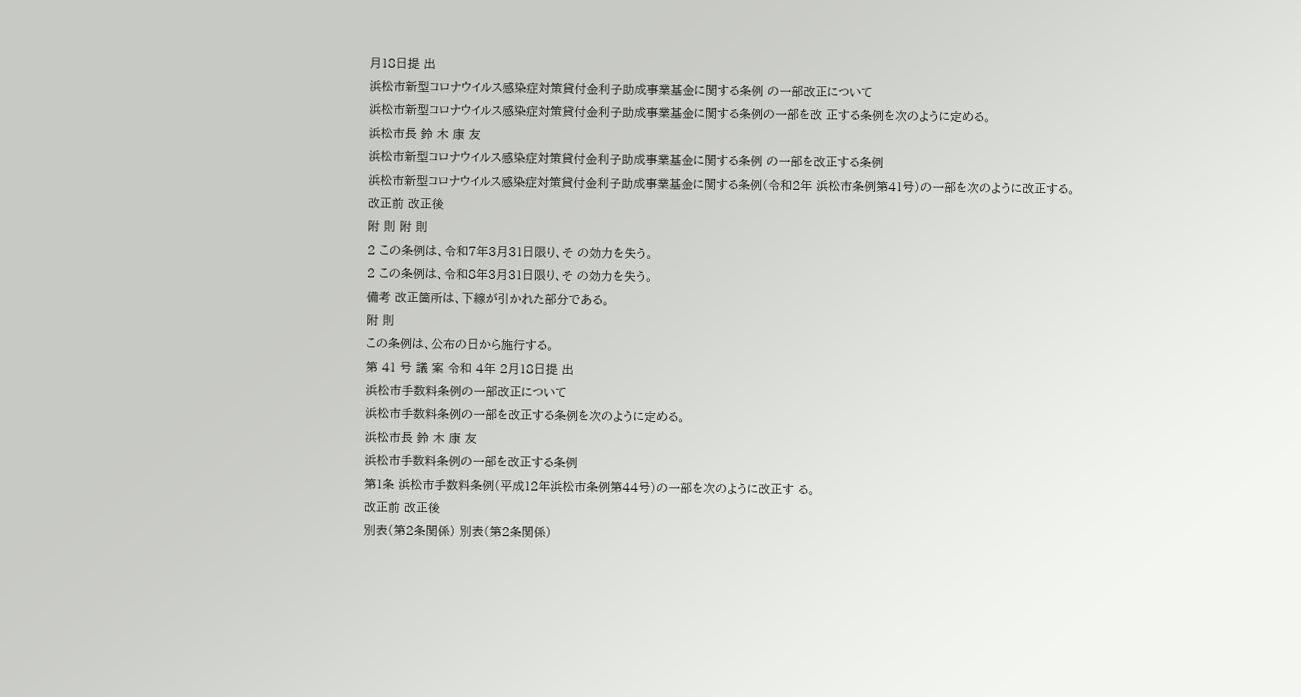月18日提 出
浜松市新型コロナウイルス感染症対策貸付金利子助成事業基金に関する条例 の一部改正について
浜松市新型コロナウイルス感染症対策貸付金利子助成事業基金に関する条例の一部を改 正する条例を次のように定める。
浜松市長 鈴 木 康 友
浜松市新型コロナウイルス感染症対策貸付金利子助成事業基金に関する条例 の一部を改正する条例
浜松市新型コロナウイルス感染症対策貸付金利子助成事業基金に関する条例(令和2年 浜松市条例第41号)の一部を次のように改正する。
改正前 改正後
附 則 附 則
2 この条例は、令和7年3月31日限り、そ の効力を失う。
2 この条例は、令和8年3月31日限り、そ の効力を失う。
備考 改正箇所は、下線が引かれた部分である。
附 則
この条例は、公布の日から施行する。
第 41 号 議 案 令和 4年 2月18日提 出
浜松市手数料条例の一部改正について
浜松市手数料条例の一部を改正する条例を次のように定める。
浜松市長 鈴 木 康 友
浜松市手数料条例の一部を改正する条例
第1条 浜松市手数料条例(平成12年浜松市条例第44号)の一部を次のように改正す る。
改正前 改正後
別表(第2条関係) 別表(第2条関係)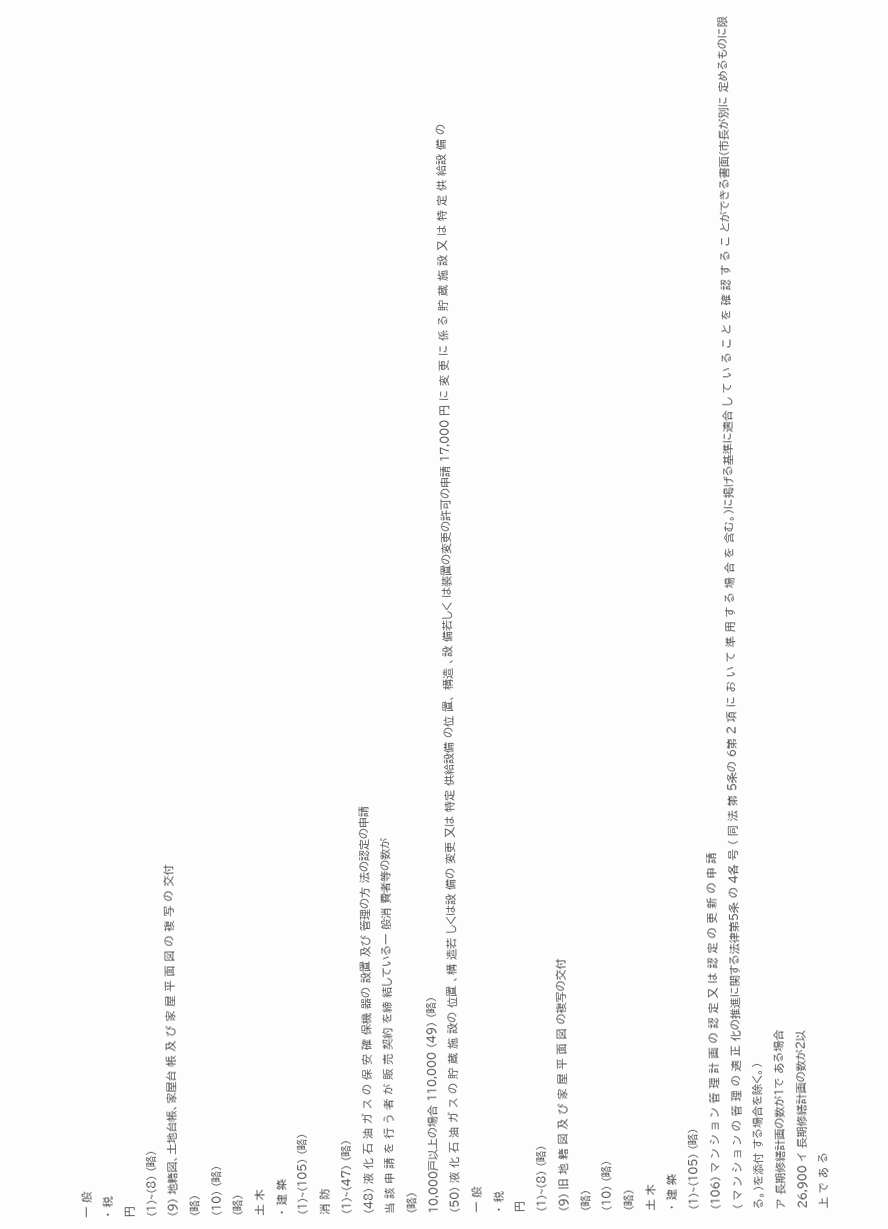一 般
・ 税
円
(1)~(8) (略)
(9) 地籍図、土地台帳、家屋台 帳 及 び 家 屋 平 面 図 の 複 写 の 交付
(略)
(10) (略)
(略)
土 木
・ 建 築
(1)~(105) (略)
消 防
(1)~(47) (略)
(48) 液 化 石 油 ガ ス の 保 安 確 保機 器の 設置 及び 管理の方 法の認定の申請
当 該 申 請 を 行 う 者 が 販 売 契約 を締 結している一 般消 費者等の数が
(略)
10,000戸以上の場合 110,000 (49) (略)
(50) 液 化 石 油 ガ ス の 貯 蔵 施 設の 位置 、構 造若 しくは設 備の 変更 又は 特定 供給設備 の位 置、 構造 、設 備若しく は装置の変更の許可の申請 17,000 円 に 変 更 に 係 る 貯 蔵 施 設 又 は 特 定 供 給設 備 の
一 般
・ 税
円
(1)~(8) (略)
(9) 旧 地 籍 図 及 び 家 屋 平 面 図 の複写の交付
(略)
(10) (略)
(略)
土 木
・ 建 築
(1)~(105) (略)
(106) マ ン シ ョ ン 管 理 計 画 の 認 定 又 は 認 定 の 更 新 の 申 請
( マ ン シ ョ ン の 管 理 の 適 正 化の推進に関する法律第5条 の 4各 号 ( 同 法 第 5条の 6第 2 項 に お い て 準 用 す る 場 合 を 含む。)に掲げる基準に適合 し て い る こ と を 確 認 す る こ とができる書面(市長が別に 定めるものに限る。)を添付 する場合を除く。)
ア 長期修繕計画の数が1で ある場合
26,900 イ 長期修繕計画の数が2以
上 で あ る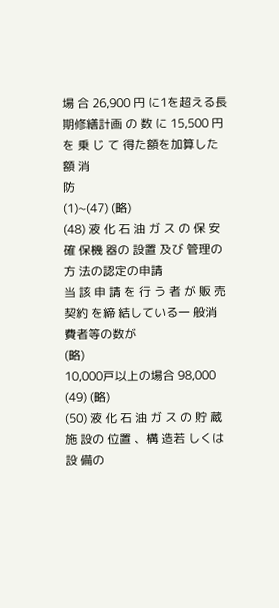場 合 26,900 円 に1を超える長期修繕計画 の 数 に 15,500 円 を 乗 じ て 得た額を加算した額 消
防
(1)~(47) (略)
(48) 液 化 石 油 ガ ス の 保 安 確 保機 器の 設置 及び 管理の方 法の認定の申請
当 該 申 請 を 行 う 者 が 販 売 契約 を締 結している一 般消 費者等の数が
(略)
10,000戸以上の場合 98,000 (49) (略)
(50) 液 化 石 油 ガ ス の 貯 蔵 施 設の 位置 、構 造若 しくは設 備の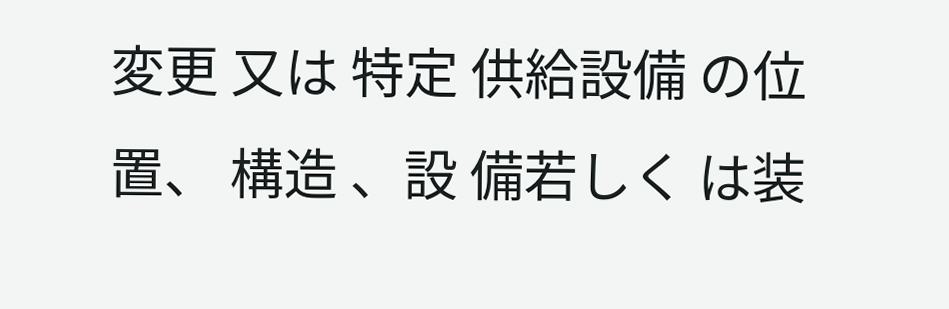変更 又は 特定 供給設備 の位 置、 構造 、設 備若しく は装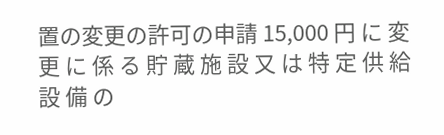置の変更の許可の申請 15,000 円 に 変 更 に 係 る 貯 蔵 施 設 又 は 特 定 供 給設 備 の